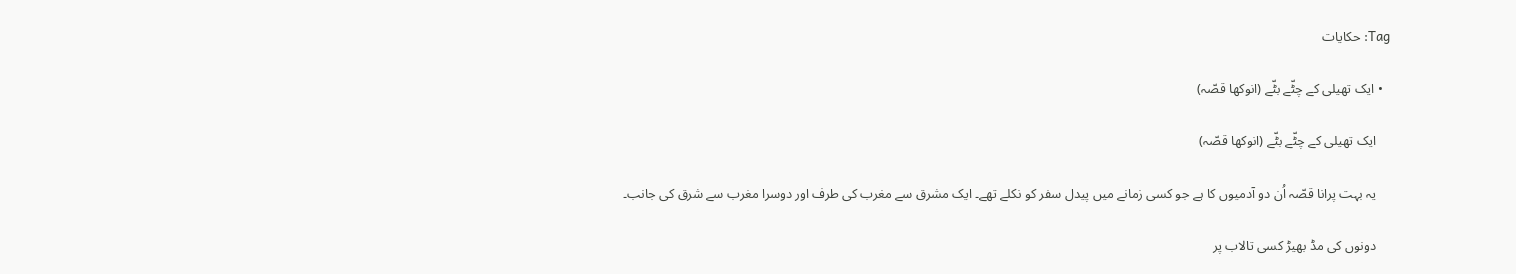Tag: حکایات

  • ایک تھیلی کے چٹّے بٹّے (انوکھا قصّہ)

    ایک تھیلی کے چٹّے بٹّے (انوکھا قصّہ)

    یہ بہت پرانا قصّہ اُن دو آدمیوں کا ہے جو کسی زمانے میں پیدل سفر کو نکلے تھے۔ ایک مشرق سے مغرب کی طرف اور دوسرا مغرب سے شرق کی جانب۔

    دونوں کی مڈ بھیڑ کسی تالاب پر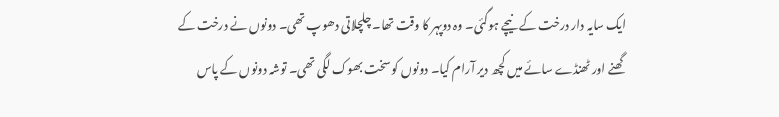ایک سایہ دار درخت کے نیچے ہوگئی۔ وہ دوپہر کا وقت تھا۔ چلچلاتی دھوپ تھی۔ دونوں نے درخت کے گھنے اور ٹھنڈے سائے میں کچھ دیر آرام کیا۔ دونوں کو سخت بھوک لگی تھی۔ توشہ دونوں کے پاس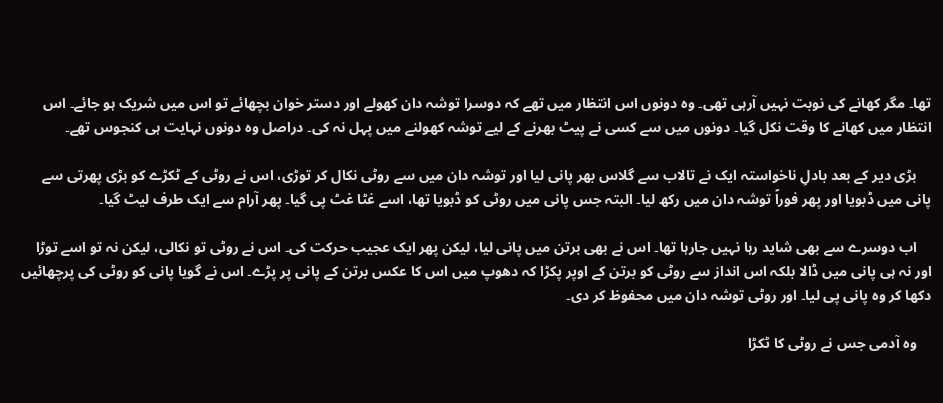تھا۔ مگر کھانے کی نوبت نہیں آرہی تھی۔ وہ دونوں اس انتظار میں تھے کہ دوسرا توشہ دان کھولے اور دستر خوان بچھائے تو اس میں شریک ہو جائے۔ اس انتظار میں کھانے کا وقت نکل گیا۔ دونوں میں سے کسی نے پیٹ بھرنے کے لیے توشہ کھولنے میں پہل نہ کی۔ دراصل وہ دونوں نہایت ہی کنجوس تھے۔

    بڑی دیر کے بعد بادلِ ناخواستہ ایک نے تالاب سے گلاس بھر پانی لیا اور توشہ دان میں سے روٹی نکال کر توڑی، اس نے روٹی کے ٹکڑے کو بڑی پھرتی سے پانی میں ڈبویا اور پھر فوراً توشہ دان میں رکھ لیا۔ البتہ جس پانی میں روٹی کو ڈبویا تھا، اسے غٹا غٹ پی گیا۔ پھر آرام سے ایک طرف لیٹ گیا۔

    اب دوسرے سے بھی شاید رہا نہیں‌ جارہا تھا۔ اس نے بھی برتن میں پانی لیا، لیکن پھر ایک عجیب حرکت کی۔ اس نے روٹی تو نکالی، لیکن نہ تو اسے توڑا اور نہ ہی پانی میں‌ ڈالا بلکہ اس انداز سے روٹی کو برتن کے اوپر پکڑا کہ دھوپ میں اس کا عکس برتن کے پانی پر پڑے۔ اس نے گویا پانی کو روٹی کی پرچھائیں دکھا کر وہ پانی پی لیا۔ اور روٹی توشہ دان میں محفوظ کر دی۔

    وہ آدمی جس نے روٹی کا ٹکڑا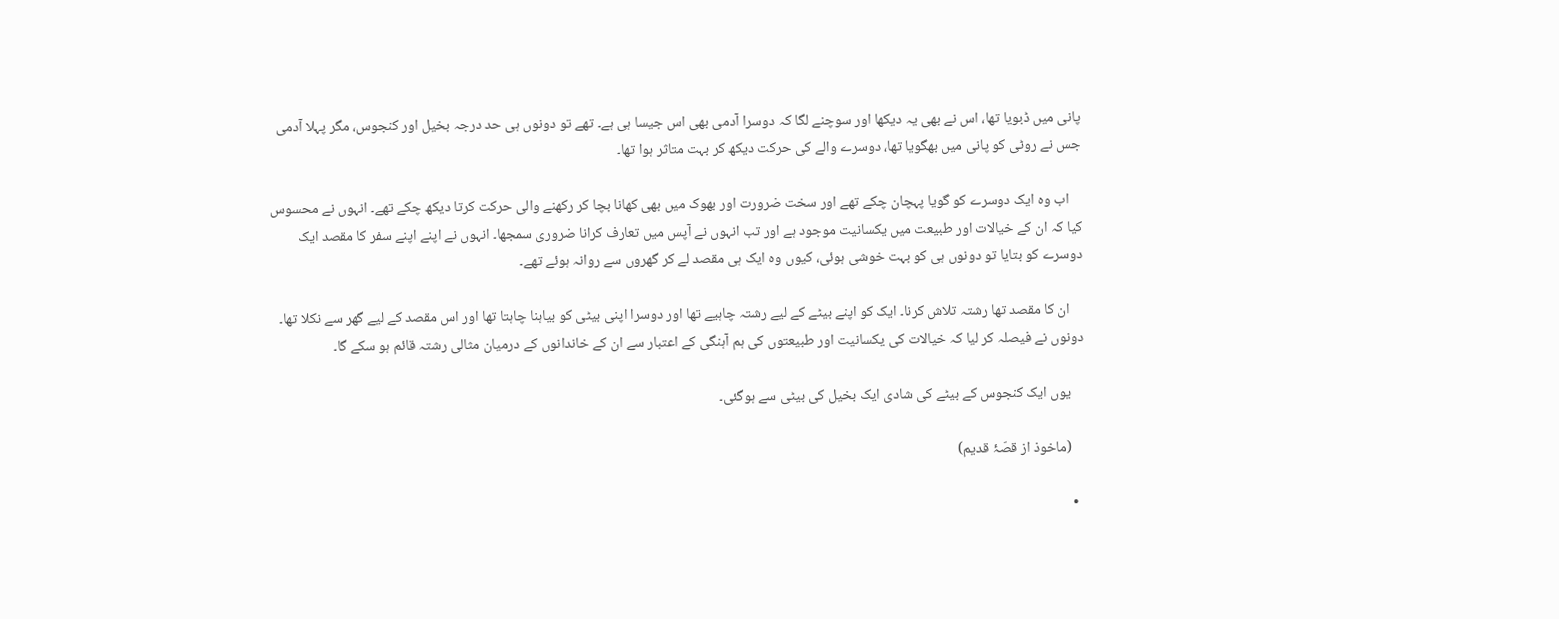پانی میں‌ ڈبویا تھا، اس نے بھی یہ دیکھا اور سوچنے لگا کہ دوسرا آدمی بھی اس جیسا ہی ہے۔ تھے تو دونوں ہی حد درجہ بخیل اور کنجوس، مگر پہلا آدمی جس نے روٹی کو پانی میں بھگویا تھا، دوسرے والے کی حرکت دیکھ کر بہت متاثر ہوا تھا۔

    اب وہ ایک دوسرے کو گویا پہچان چکے تھے اور سخت ضرورت اور بھوک میں بھی کھانا بچا کر رکھنے والی حرکت کرتا دیکھ چکے تھے۔ انہوں نے محسوس کیا کہ ان کے خیالات اور طبیعت میں یکسانیت موجود ہے اور تب انہوں نے آپس میں تعارف کرانا ضروری سمجھا۔ انہوں نے اپنے اپنے سفر کا مقصد ایک دوسرے کو بتایا تو دونوں ہی کو بہت خوشی ہوئی، کیوں‌ وہ ایک ہی مقصد لے کر گھروں سے روانہ ہوئے تھے۔

    ان کا مقصد تھا رشتہ تلاش کرنا۔ ایک کو اپنے بیٹے کے لیے رشتہ چاہیے تھا اور دوسرا اپنی بیٹی کو بیاہنا چاہتا تھا اور اس مقصد کے لیے گھر سے نکلا تھا۔ دونوں نے فیصلہ کر لیا کہ خیالات کی یکسانیت اور طبیعتوں کی ہم آہنگی کے اعتبار سے ان کے خاندانوں کے درمیان مثالی رشتہ قائم ہو سکے گا۔

    یوں‌ ایک کنجوس کے بیٹے کی شادی ایک بخیل کی بیٹی سے ہوگئی۔

    (ماخوذ از قصّۂ قدیم)

  •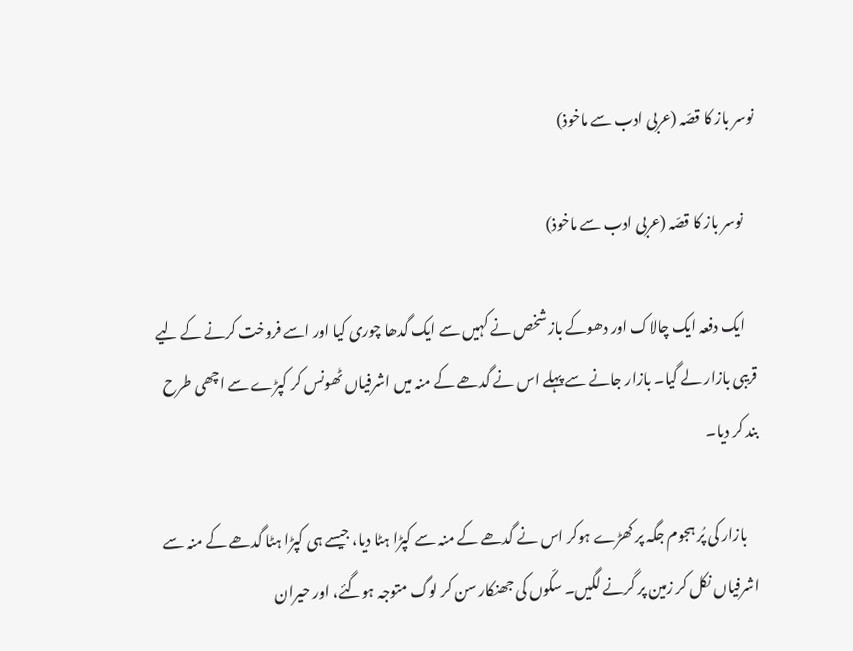نوسر باز کا قصّہ (عربی ادب سے ماخوذ)

    نوسر باز کا قصّہ (عربی ادب سے ماخوذ)

    ایک دفعہ ایک چالاک اور دھوکے باز شخص نے کہیں سے ایک گدھا چوری کیا اور اسے فروخت کرنے کے لیے قریبی بازار لے گیا۔ بازار جانے سے پہلے اس نے گدھے کے منہ میں اشرفیاں ٹھونس کر کپڑے سے اچھی طرح بند کر دیا۔

    بازار کی پُر ہجوم جگہ پر کھڑے ہوکر اس نے گدھے کے منہ سے کپڑا ہٹا دیا، جیسے ہی کپڑا ہٹا گدھے کے منہ سے اشرفیاں نکل کر زمین پر گرنے لگیں۔ سکّوں کی جھنکار سن کر لوگ متوجہ ہوگئے، اور حیران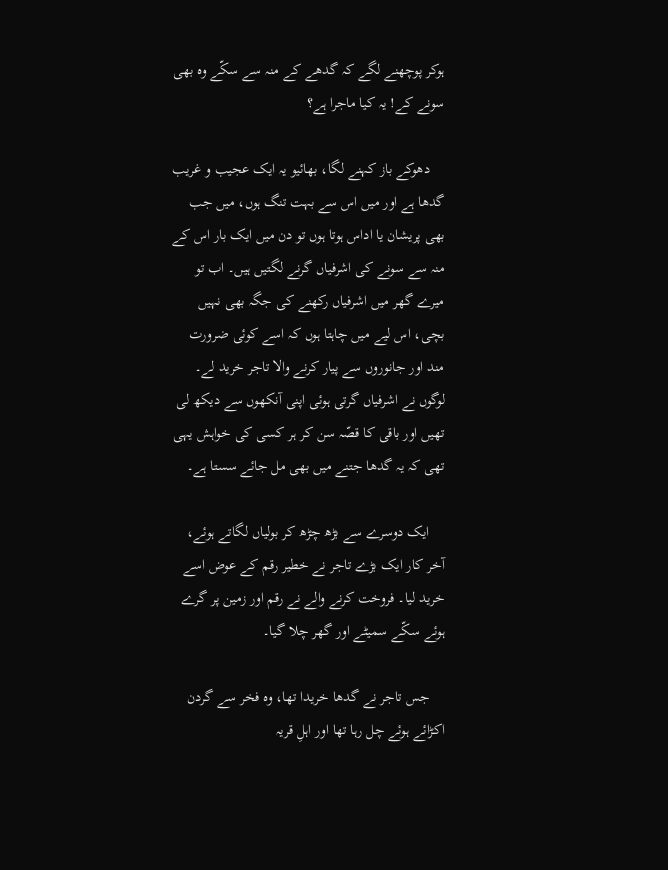ہوکر پوچھنے لگے کہ گدھے کے منہ سے سکّے وہ بھی سونے کے! یہ کیا ماجرا ہے؟

    دھوکے باز کہنے لگا، بھائیو یہ ایک عجیب و غریب گدھا ہے اور میں اس سے بہت تنگ ہوں، میں جب بھی پریشان یا اداس ہوتا ہوں تو دن میں ایک بار اس کے منہ سے سونے کی اشرفیاں گرنے لگتیں ہیں۔ اب تو میرے گھر میں اشرفیاں رکھنے کی جگہ بھی نہیں بچی، اس لیے میں چاہتا ہوں کہ اسے کوئی ضرورت مند اور جانوروں سے پیار کرنے والا تاجر خرید لے۔ لوگوں نے اشرفیاں گرتی ہوئی اپنی آنکھوں سے دیکھ لی تھیں اور باقی کا قصّہ سن کر ہر کسی کی خواہش یہی تھی کہ یہ گدھا جتنے میں بھی مل جائے سستا ہے۔

    ایک دوسرے سے بڑھ چڑھ کر بولیاں لگاتے ہوئے، آخر کار ایک بڑے تاجر نے خطیر رقم کے عوض اسے خرید لیا۔ فروخت کرنے والے نے رقم اور زمین پر گرے ہوئے سکّے سمیٹے اور گھر چلا گیا۔

    جس تاجر نے گدھا خریدا تھا، وہ فخر سے گردن اکڑائے ہوئے چل رہا تھا اور اہلِ قریہ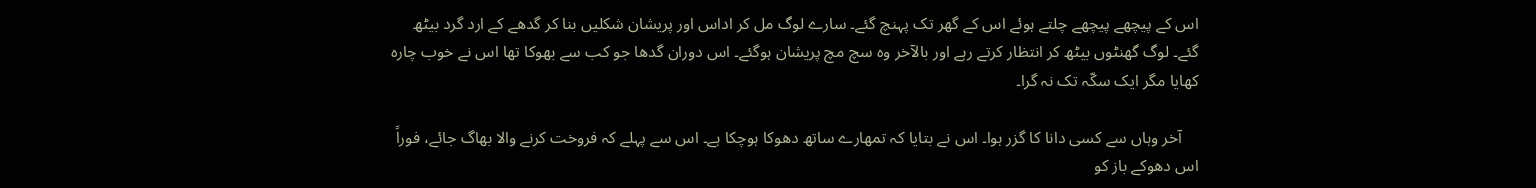اس کے پیچھے پیچھے چلتے ہوئے اس کے گھر تک پہنچ گئے۔ سارے لوگ مل کر اداس اور پریشان شکلیں بنا کر گدھے کے ارد گرد بیٹھ گئے۔ لوگ گھنٹوں بیٹھ کر انتظار کرتے رہے اور بالآخر وہ سچ مچ پریشان ہوگئے۔ اس دوران گدھا جو کب سے بھوکا تھا اس نے خوب چارہ کھایا مگر ایک سکّہ تک نہ گرا۔

    آخر وہاں سے کسی دانا کا گزر ہوا۔ اس نے بتایا کہ تمھارے ساتھ دھوکا ہوچکا ہے۔ اس سے پہلے کہ فروخت کرنے والا بھاگ جائے، فوراً اس دھوکے باز کو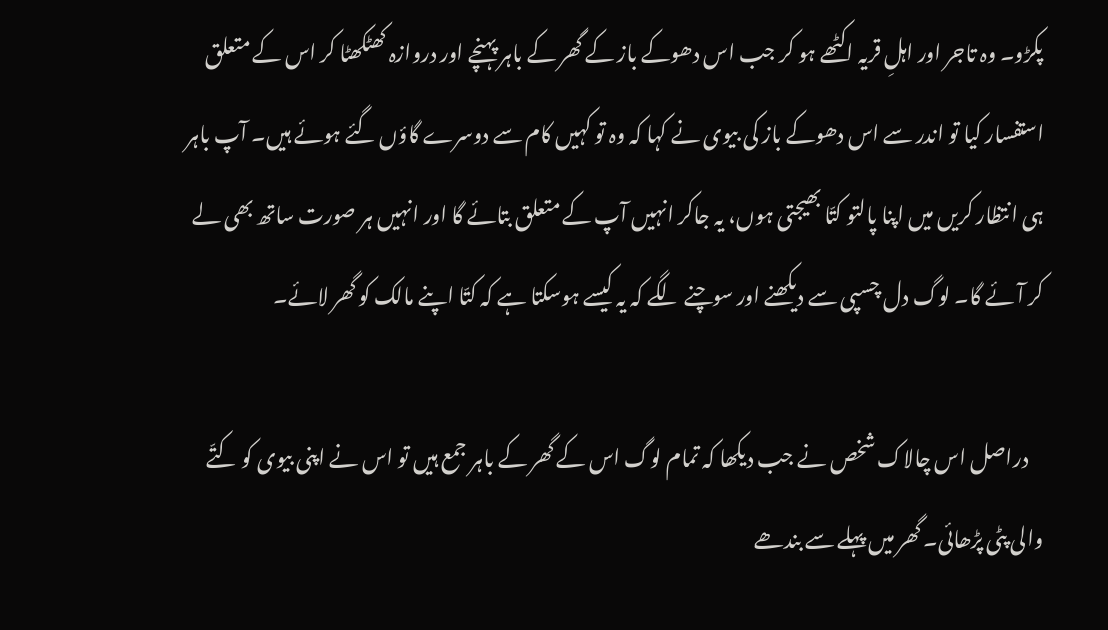پکڑو۔ وہ تاجر اور اہلِ قریہ اکٹھے ہو کر جب اس دھوکے باز کے گھر کے باہر پہنچے اور دروازہ کھٹکھٹا کر اس کے متعلق استفسار کیا تو اندر سے اس دھوکے باز کی بیوی نے کہا کہ وہ تو کہیں کام سے دوسرے گاؤں گئے ہوئے ہیں۔ آپ باہر ہی انتظار کریں میں اپنا پالتو کتّا بھیجتی ہوں، یہ جاکر انہیں آپ کے متعلق بتائے گا اور انہیں ہر صورت ساتھ بھی لے کر آئے گا۔ لوگ دل چسپی سے دیکھنے اور سوچنے لگے کہ یہ کیسے ہوسکتا ہے کہ کتّا اپنے مالک کو گھر لائے۔

    دراصل اس چالاک شخص نے جب دیکھا کہ تمام لوگ اس کے گھر کے باہر جمع ہیں تو اس نے اپنی بیوی کو کتّے والی پٹی پڑھائی۔ گھر میں پہلے سے بندھے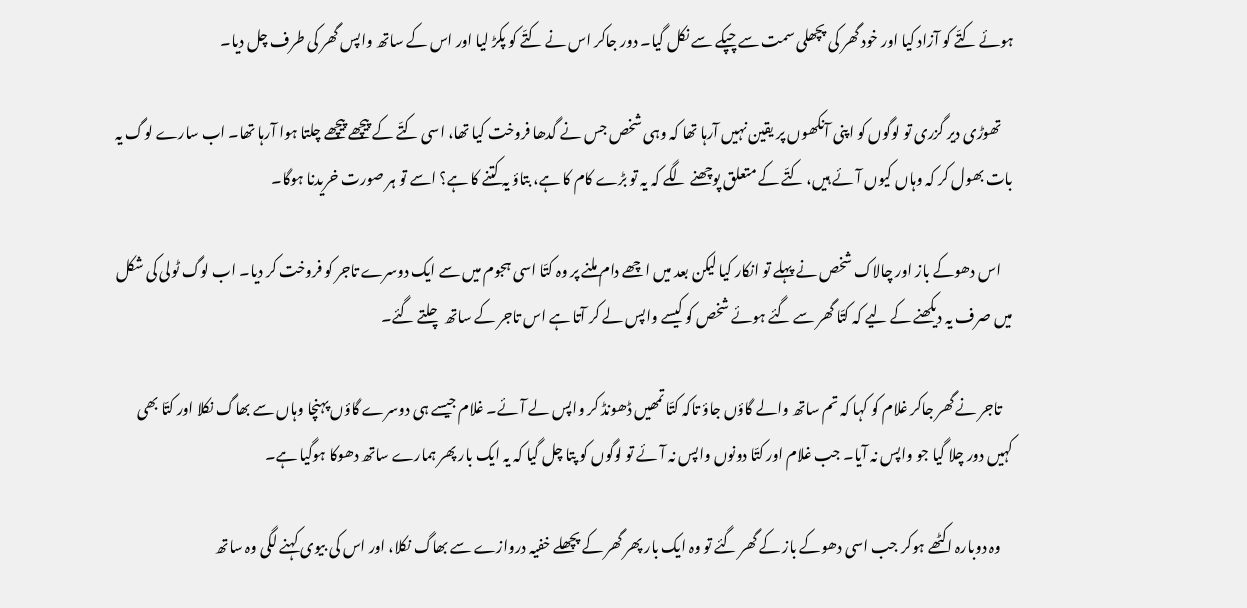ہوئے کتّے کو آزاد کیا اور خود گھر کی پچھلی سمت سے چپکے سے نکل گیا۔ دور جاکر اس نے کتّے کو پکڑ لیا اور اس کے ساتھ واپس گھر کی طرف چل دیا۔

    تھوڑی دیر گزری تو لوگوں کو اپنی آنکھوں پر یقین نہیں آرہا تھا کہ وہی شخص جس نے گدھا فروخت کیا تھا، اسی کتّے کے پیچھے پیچھے چلتا ہوا آرہا تھا۔ اب سارے لوگ یہ بات بھول کر کہ وہاں کیوں آئے ہیں، کتّے کے متعلق پوچھنے لگے کہ یہ تو بڑے کام کا ہے، بتاؤ یہ کتنے کا ہے؟ اسے تو ہر صورت خریدنا ہوگا۔

    اس دھوکے باز اور چالاک شخص نے پہلے تو انکار کیا لیکن بعد میں اچھے دام ملنے پر وہ کتّا اسی ہجوم میں سے ایک دوسرے تاجر کو فروخت کر دیا۔ اب لوگ ٹولی کی شکل میں صرف یہ دیکھنے کے لیے کہ کتّا گھر سے گئے ہوئے شخص کو کیسے واپس لے کر آتا ہے اس تاجر کے ساتھ چلتے گئے۔

    تاجر نے گھر جاکر غلام کو کہا کہ تم ساتھ والے گاؤں جاؤ تاکہ کتّا تمھیں ڈھونڈ کر واپس لے آئے۔ غلام جیسے ہی دوسرے گاؤں پہنچا وہاں سے بھاگ نکلا اور کتّا بھی کہیں دور چلا گیا جو واپس نہ آیا۔ جب غلام اور کتّا دونوں واپس نہ آئے تو لوگوں کو پتا چل گیا کہ یہ ایک بار پھر ہمارے ساتھ دھوکا ہوگیا ہے۔

    وہ دوبارہ اکٹھے ہوکر جب اسی دھوکے باز کے گھر گئے تو وہ ایک بار پھر گھر کے پچھلے خفیہ دروازے سے بھاگ نکلا، اور اس کی بیوی کہنے لگی وہ ساتھ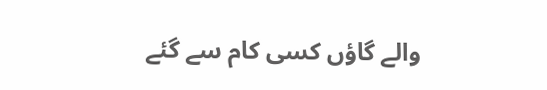والے گاؤں کسی کام سے گئے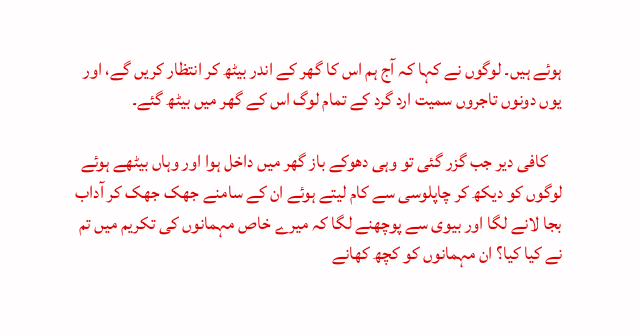ہوئے ہیں۔ لوگوں نے کہا کہ آج ہم اس کا گھر کے اندر بیٹھ کر انتظار کریں گے، اور یوں دونوں تاجروں سمیت ارد گرد کے تمام لوگ اس کے گھر میں بیٹھ گئے۔

    کافی دیر جب گزر گئی تو وہی دھوکے باز گھر میں داخل ہوا اور وہاں بیٹھے ہوئے لوگوں کو دیکھ کر چاپلوسی سے کام لیتے ہوئے ان کے سامنے جھک جھک کر آداب بجا لانے لگا اور بیوی سے پوچھنے لگا کہ میرے خاص مہمانوں کی تکریم میں تم نے کیا کیا؟ ان مہمانوں کو کچھ کھانے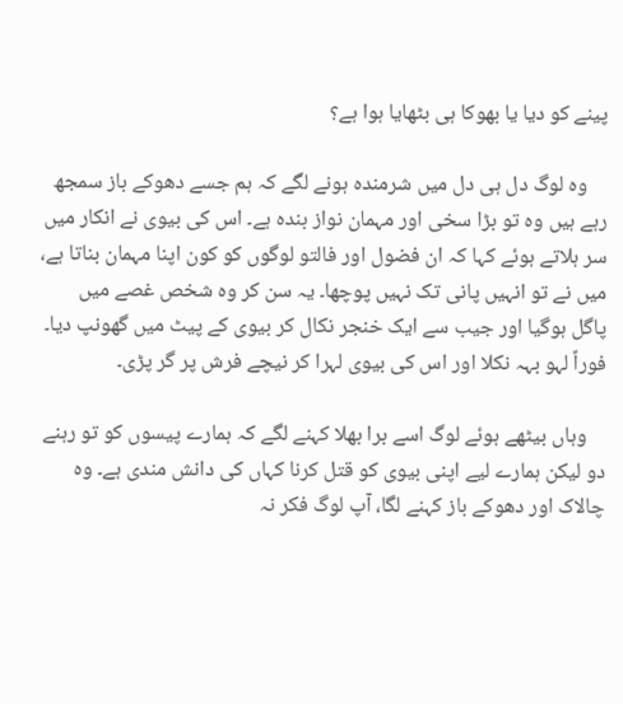پینے کو دیا یا بھوکا ہی بٹھایا ہوا ہے؟

    وہ لوگ دل ہی دل میں شرمندہ ہونے لگے کہ ہم جسے دھوکے باز سمجھ رہے ہیں وہ تو بڑا سخی اور مہمان نواز بندہ ہے۔ اس کی بیوی نے انکار میں سر ہلاتے ہوئے کہا کہ ان فضول اور فالتو لوگوں کو کون اپنا مہمان بناتا ہے، میں نے تو انہیں پانی تک نہیں پوچھا۔ یہ سن کر وہ شخص غصے میں پاگل ہوگیا اور جیب سے ایک خنجر نکال کر بیوی کے پیٹ میں گھونپ دیا۔ فوراً لہو بہہ نکلا اور اس کی بیوی لہرا کر نیچے فرش پر گر پڑی۔

    وہاں بیٹھے ہوئے لوگ اسے برا بھلا کہنے لگے کہ ہمارے پیسوں کو تو رہنے دو لیکن ہمارے لیے اپنی بیوی کو قتل کرنا کہاں کی دانش مندی ہے۔ وہ چالاک اور دھوکے باز کہنے لگا، آپ لوگ فکر نہ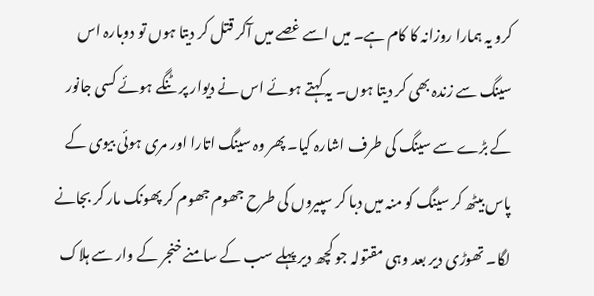کرو یہ ہمارا روزانہ کا کام ہے۔ میں اسے غصے میں آکر قتل کر دیتا ہوں تو دوبارہ اس سینگ سے زندہ بھی کر دیتا ہوں۔ یہ کہتے ہوئے اس نے دیوار پر ٹنگے ہوئے کسی جانور کے بڑے سے سینگ کی طرف اشارہ کیا۔ پھر وہ سینگ اتارا اور مری ہوئی بیوی کے پاس بیٹھ کر سینگ کو منہ میں دبا کر سپیروں کی طرح جھوم جھوم کر پھونک مار کر بجانے لگا۔ تھوڑی دیر بعد وہی مقتولہ جو کچھ دیر پہلے سب کے سامنے خنجر کے وار سے ہلاک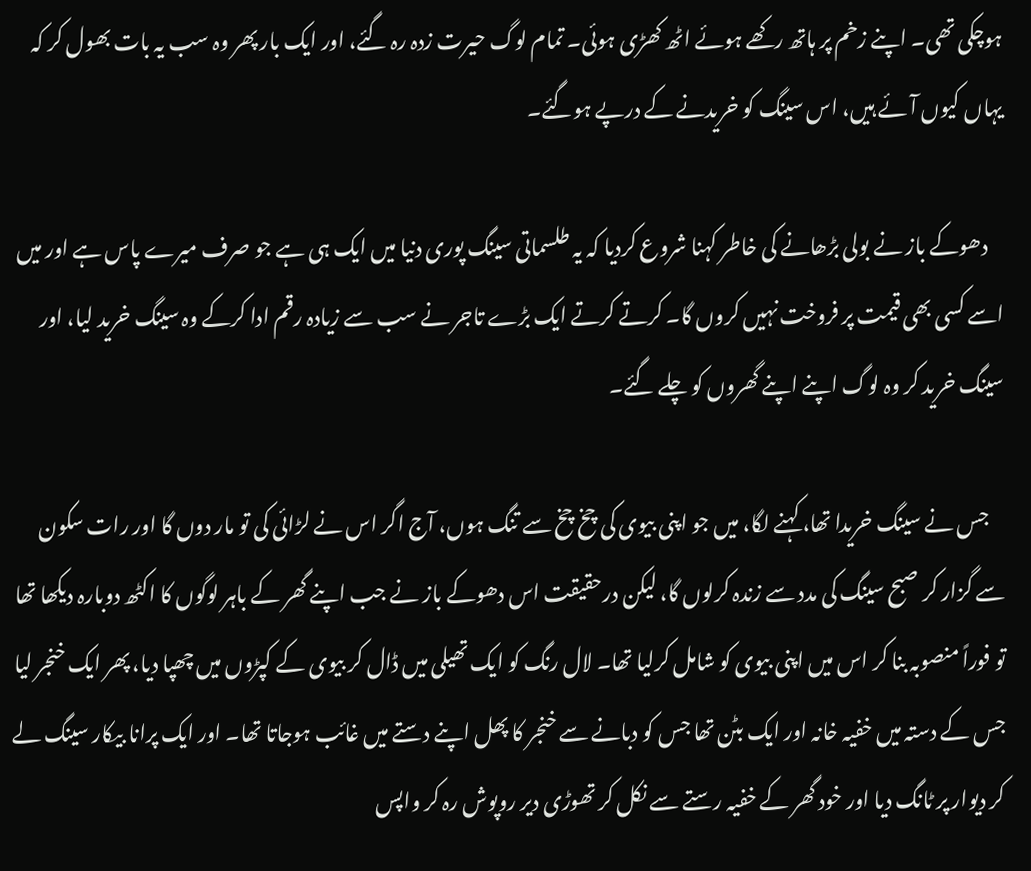ہوچکی تھی۔ اپنے زخم پر ہاتھ رکھے ہوئے اٹھ کھڑی ہوئی۔ تمام لوگ حیرت زدہ رہ گئے، اور ایک بار پھر وہ سب یہ بات بھول کر کہ یہاں کیوں آئے ہیں، اس سینگ کو خریدنے کے درپے ہوگئے۔

    دھوکے باز نے بولی بڑھانے کی خاطر کہنا شروع کردیا کہ یہ طلسماتی سینگ پوری دنیا میں ایک ہی ہے جو صرف میرے پاس ہے اور میں اسے کسی بھی قیمت پر فروخت نہیں کروں گا۔ کرتے کرتے ایک بڑے تاجر نے سب سے زیادہ رقم ادا کرکے وہ سینگ خرید لیا، اور سینگ خرید کر وہ لوگ اپنے اپنے گھروں کو چلے گئے۔

    جس نے سینگ خریدا تھا، کہنے لگا، میں جو اپنی بیوی کی چخ چخ سے تنگ ہوں، آج اگر اس نے لڑائی کی تو مار دوں گا اور رات سکون سے گزار کر صبح سینگ کی مدد سے زندہ کرلوں گا، لیکن درحقیقت اس دھوکے باز نے جب اپنے گھر کے باہر لوگوں کا اکٹھ دوبارہ دیکھا تھا تو فوراً منصوبہ بنا کر اس میں اپنی بیوی کو شامل کرلیا تھا۔ لال رنگ کو ایک تھیلی میں ڈال کر بیوی کے کپڑوں میں چھپا دیا، پھر ایک خنجر لیا جس کے دستہ میں خفیہ خانہ اور ایک بٹن تھا جس کو دبانے سے خنجر کا پھل اپنے دستے میں غائب ہوجاتا تھا۔ اور ایک پرانا بیکار سینگ لے کر دیوار پر ٹانگ دیا اور خود گھر کے خفیہ رستے سے نکل کر تھوڑی دیر روپوش رہ کر واپس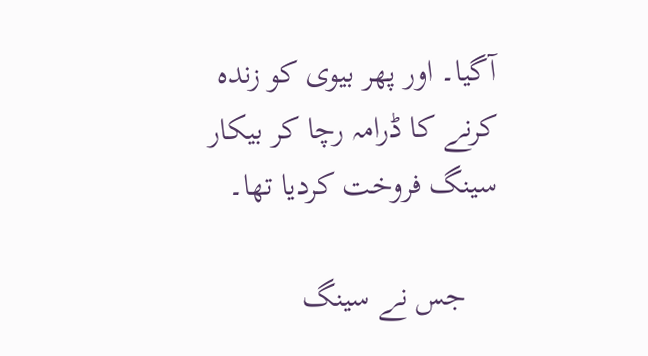آگیا۔ اور پھر بیوی کو زندہ کرنے کا ڈرامہ رچا کر بیکار سینگ فروخت کردیا تھا۔

    جس نے سینگ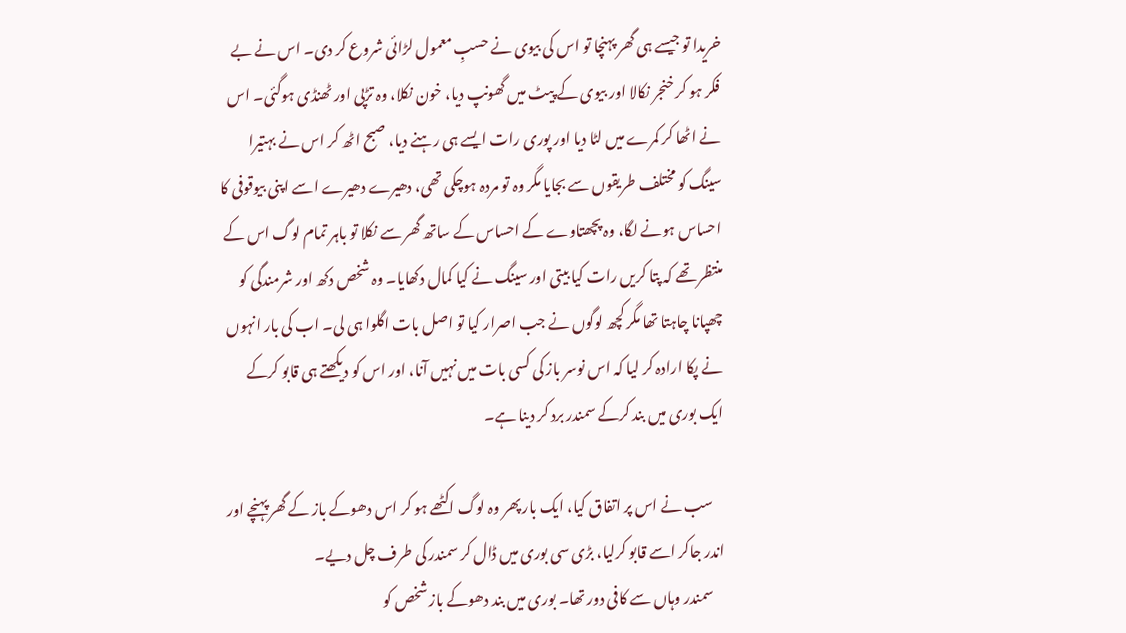خریدا تو جیسے ہی گھر پہنچا تو اس کی بیوی نے حسبِ معمول لڑائی شروع کر دی۔ اس نے بے فکر ہو کر خنجر نکالا اور بیوی کے پیٹ میں گھونپ دیا، خون نکلا، وہ تڑپی اور ٹھنڈی ہوگئی۔ اس نے اٹھا کر کمرے میں لٹا دیا اور پوری رات ایسے ہی رہنے دیا، صبح اٹھ کر اس نے بہتیرا سینگ کو مختلف طریقوں سے بجایا مگر وہ تو مردہ ہوچکی تھی، دھیرے دھیرے اسے اپنی بیوقوفی کا احساس ہونے لگا، وہ پچھتاوے کے احساس کے ساتھ گھر سے نکلا تو باہر تمام لوگ اس کے منتظر تھے کہ پتا کریں رات کیا بیتی اور سینگ نے کیا کمال دکھایا۔ وہ شخص دکھ اور شرمندگی کو چھپانا چاہتا تھا مگر کچھ لوگوں نے جب اصرار کیا تو اصل بات اگلوا ہی لی۔ اب کی بار انہوں نے پکا ارادہ کر لیا کہ اس نوسر باز کی کسی بات میں نہیں آنا، اور اس کو دیکھتے ہی قابو کرکے ایک بوری میں بند کرکے سمندر برد کر دینا ہے۔

    سب نے اس پر اتفاق کیا، ایک بار پھر وہ لوگ اکٹھے ہو کر اس دھوکے باز کے گھر پہنچے اور اندر جاکر اسے قابو کرلیا، بڑی سی بوری میں ڈال کر سمندر کی طرف چل دیے۔
    سمندر وہاں سے کافی دور تھا۔ بوری میں بند دھوکے باز شخص کو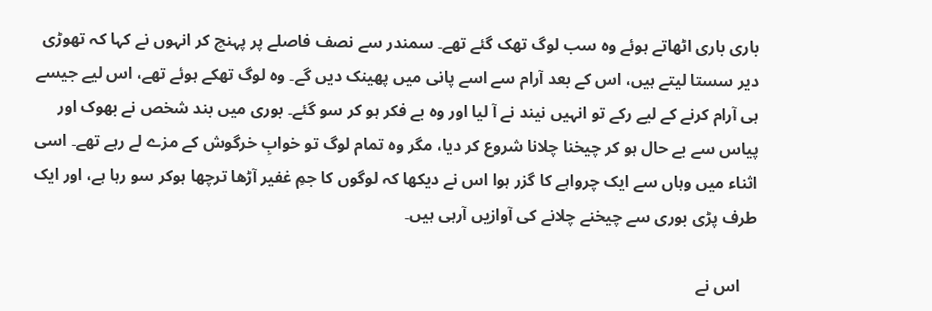باری باری اٹھاتے ہوئے وہ سب لوگ تھک گئے تھے۔ سمندر سے نصف فاصلے پر پہنچ کر انہوں نے کہا کہ تھوڑی دیر سستا لیتے ہیں، اس کے بعد آرام سے اسے پانی میں پھینک دیں گے۔ وہ لوگ تھکے ہوئے تھے، اس لیے جیسے ہی آرام کرنے کے لیے رکے تو انہیں نیند نے آ لیا اور وہ بے فکر ہو کر سو گئے۔ بوری میں بند شخص نے بھوک اور پیاس سے بے حال ہو کر چیخنا چلانا شروع کر دیا، مگر وہ تمام لوگ تو خوابِ خرگوش کے مزے لے رہے تھے۔ اسی اثناء میں وہاں سے ایک چرواہے کا گزر ہوا اس نے دیکھا کہ لوگوں کا جمِ غفیر آڑھا ترچھا ہوکر سو رہا ہے، اور ایک طرف پڑی بوری سے چیخنے چلانے کی آوازیں آرہی ہیں۔

    اس نے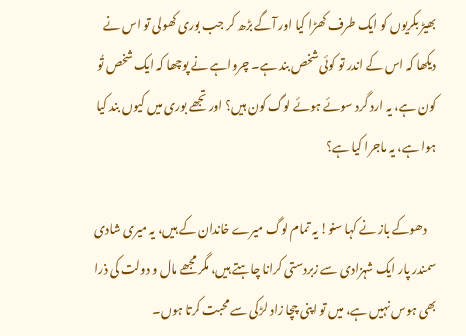بھیڑ بکریوں کو ایک طرف کھڑا کیا اور آگے بڑھ کر جب بوری کھولی تو اس نے دیکھا کہ اس کے اندر تو کوئی شخص بند ہے۔ چرواہے نے پوچھا کہ ایک شخص تُو کون ہے، یہ ارد گرد سوئے ہوئے لوگ کون ہیں؟ اور تجھے بوری میں کیوں بند کیا ہوا ہے، یہ ماجرا کیا ہے؟

    دھوکے باز نے کہا سنو! یہ تمام لوگ میرے خاندان کے ہیں، یہ میری شادی سمندر پار ایک شہزادی سے زبردستی کرانا چاہتے ہیں، مگر مجھے مال و دولت کی ذرا بھی ہوس نہیں ہے، میں تو اپنی چچا زاد لڑکی سے محبت کرتا ہوں۔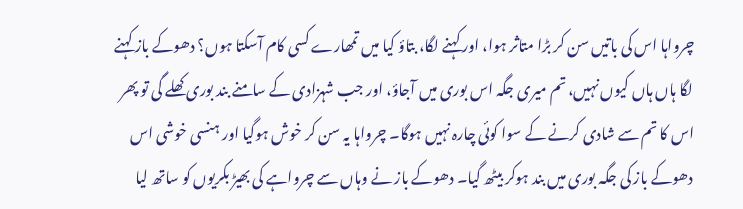چرواہا اس کی باتیں سن کر بڑا متاثر ہوا، اور کہنے لگا، بتاؤ کیا میں تمھارے کسی کام آسکتا ہوں؟ دھوکے باز کہنے لگا ہاں ہاں کیوں نہیں، تم میری جگہ اس بوری میں آجاؤ، اور جب شہزادی کے سامنے بند بوری کھلے گی تو پھر اس کا تم سے شادی کرنے کے سوا کوئی چارہ نہیں ہوگا۔ چرواہا یہ سن کر خوش ہوگیا اور ہنسی خوشی اس دھوکے باز کی جگہ بوری میں بند ہوکر بیٹھ گیا۔ دھوکے باز نے وہاں سے چرواہے کی بھیڑ بکریوں کو ساتھ لیا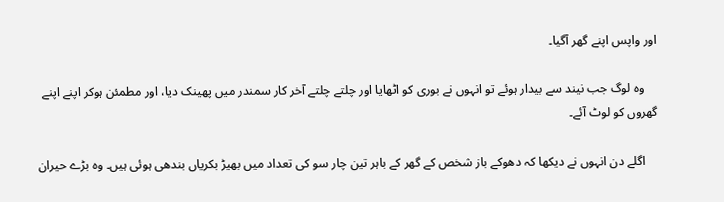اور واپس اپنے گھر آگیا۔

    وہ لوگ جب نیند سے بیدار ہوئے تو انہوں نے بوری کو اٹھایا اور چلتے چلتے آخر کار سمندر میں پھینک دیا، اور مطمئن ہوکر اپنے اپنے گھروں کو لوٹ آئے۔

    اگلے دن انہوں نے دیکھا کہ دھوکے باز شخص کے گھر کے باہر تین چار سو کی تعداد میں بھیڑ بکریاں بندھی ہوئی ہیں۔ وہ بڑے حیران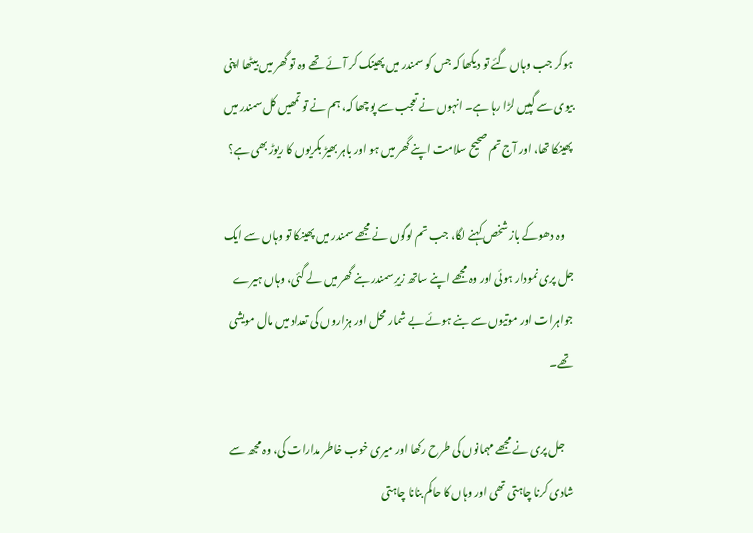ہوکر جب وہاں گئے تو دیکھا کہ جس کو سمندر میں پھینک کر آئے تھے وہ تو گھر میں بیٹھا اپنی بیوی سے گپیں لڑا رہا ہے۔ انہوں نے تعجب سے پوچھا کہ، ہم نے تو تمھیں کل سمندر میں پھینکا تھا، اور آج تم صحیح سلامت اپنے گھر میں ہو اور باہر بھیڑ بکریوں کا ریوڑ بھی ہے؟

    وہ دھوکے باز شخص کہنے لگا، جب تم لوگوں نے مجھے سمندر میں پھینکا تو وہاں سے ایک جل پری نمودار ہوئی اور وہ مجھے اپنے ساتھ زیرِ سمندر بنے گھر میں لے گئی، وہاں ہیرے جواہرات اور موتیوں سے بنے ہوئے بے شمار محل اور ہزاروں کی تعداد میں مال مویشی تھے۔

    جل پری نے مجھے مہمانوں کی طرح رکھا اور میری خوب خاطر مدارات کی، وہ مجھ سے شادی کرنا چاہتی تھی اور وہاں کا حاکم بنانا چاہتی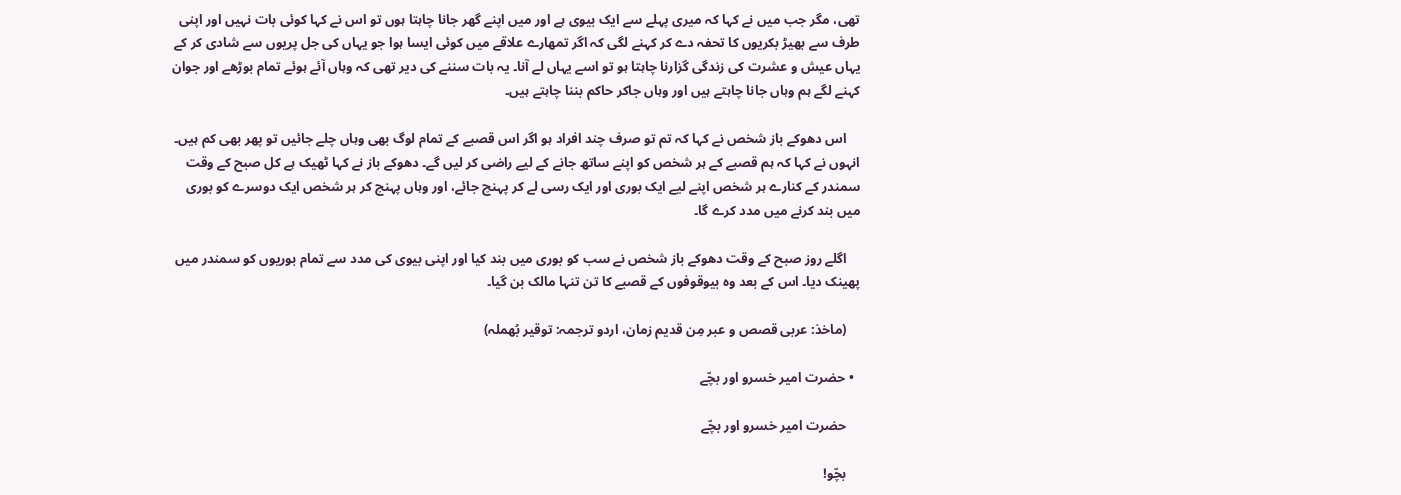تھی، مگر جب میں نے کہا کہ میری پہلے سے ایک بیوی ہے اور میں اپنے گھر جانا چاہتا ہوں تو اس نے کہا کوئی بات نہیں اور اپنی طرف سے بھیڑ بکریوں کا تحفہ دے کر کہنے لگی کہ اگر تمھارے علاقے میں کوئی ایسا ہوا جو یہاں کی جل پریوں سے شادی کر کے یہاں عیش و عشرت کی زندگی گزارنا چاہتا ہو تو اسے یہاں لے آنا۔ یہ بات سننے کی دیر تھی کہ وہاں آئے ہوئے تمام بوڑھے اور جوان کہنے لگے ہم وہاں جانا چاہتے ہیں اور وہاں جاکر حاکم بننا چاہتے ہیں۔

    اس دھوکے باز شخص نے کہا کہ تم تو صرف چند افراد ہو اگر اس قصبے کے تمام لوگ بھی وہاں چلے جائیں تو پھر بھی کم ہیں۔ انہوں نے کہا کہ ہم قصبے کے ہر شخص کو اپنے ساتھ جانے کے لیے راضی کر لیں گے۔ دھوکے باز نے کہا ٹھیک ہے کل صبح کے وقت سمندر کے کنارے ہر شخص اپنے لیے ایک بوری اور ایک رسی لے کر پہنچ جائے، اور وہاں پہنچ کر ہر شخص ایک دوسرے کو بوری میں بند کرنے میں مدد کرے گا۔

    اگلے روز صبح کے وقت دھوکے باز شخص نے سب کو بوری میں بند کیا اور اپنی بیوی کی مدد سے تمام بوریوں کو سمندر میں پھینک دیا۔ اس کے بعد وہ بیوقوفوں کے قصبے کا تن تنہا مالک بن گیا۔

    (ماخذ: عربی قصص و عبر مِن قدیم زمان، اردو ترجمہ: توقير بُھملہ)

  • حضرت امیر خسرو اور بچّے

    حضرت امیر خسرو اور بچّے

    بچّو!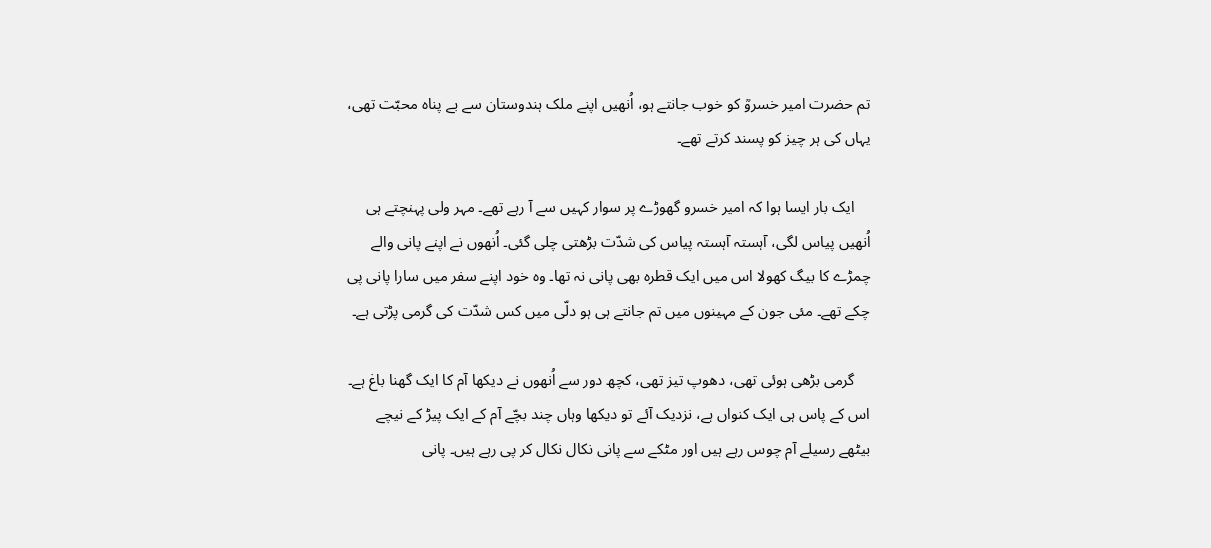تم حضرت امیر خسروؒ کو خوب جانتے ہو، اُنھیں اپنے ملک ہندوستان سے بے پناہ محبّت تھی، یہاں کی ہر چیز کو پسند کرتے تھے۔

    ایک بار ایسا ہوا کہ امیر خسرو گھوڑے پر سوار کہیں سے آ رہے تھے۔ مہر ولی پہنچتے ہی اُنھیں پیاس لگی، آہستہ آہستہ پیاس کی شدّت بڑھتی چلی گئی۔ اُنھوں نے اپنے پانی والے چمڑے کا بیگ کھولا اس میں ایک قطرہ بھی پانی نہ تھا۔ وہ خود اپنے سفر میں سارا پانی پی چکے تھے۔ مئی جون کے مہینوں میں تم جانتے ہی ہو دلّی میں کس شدّت کی گرمی پڑتی ہے۔

    گرمی بڑھی ہوئی تھی، دھوپ تیز تھی، کچھ دور سے اُنھوں نے دیکھا آم کا ایک گھنا باغ ہے۔ اس کے پاس ہی ایک کنواں ہے، نزدیک آئے تو دیکھا وہاں چند بچّے آم کے ایک پیڑ کے نیچے بیٹھے رسیلے آم چوس رہے ہیں اور مٹکے سے پانی نکال نکال کر پی رہے ہیں۔ پانی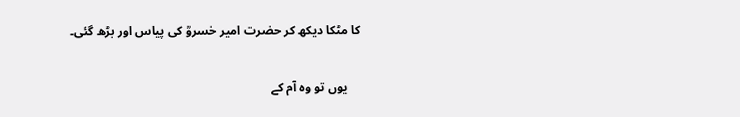کا مٹکا دیکھ کر حضرت امیر خسروؒ کی پیاس اور بڑھ گئی۔

    یوں تو وہ آم کے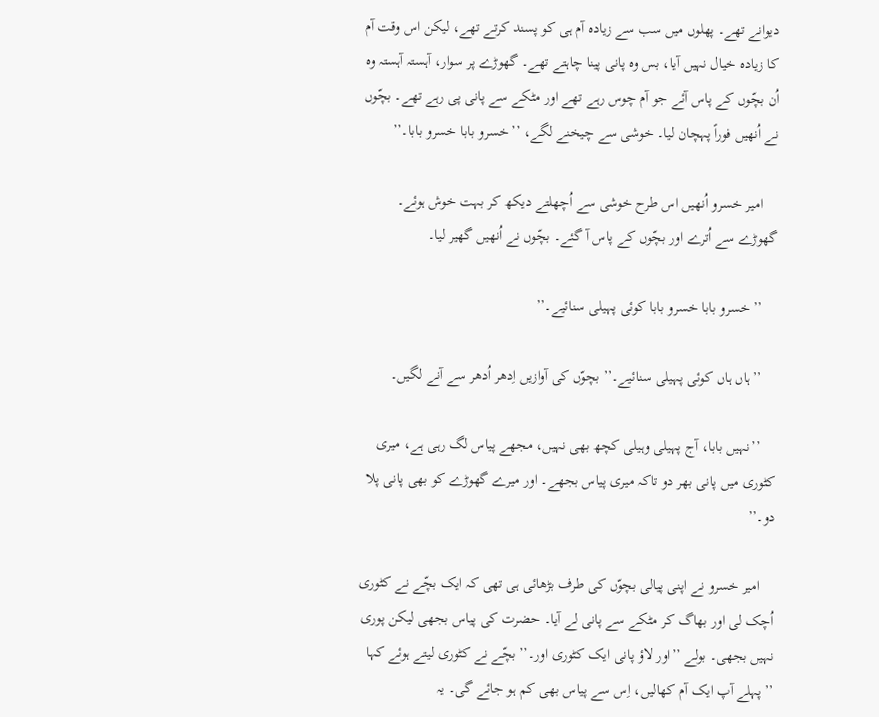دیوانے تھے۔ پھلوں میں سب سے زیادہ آم ہی کو پسند کرتے تھے، لیکن اس وقت آم کا زیادہ خیال نہیں آیا، بس وہ پانی پینا چاہتے تھے۔ گھوڑے پر سوار، آہستہ آہستہ وہ اُن بچّوں کے پاس آئے جو آم چوس رہے تھے اور مٹکے سے پانی پی رہے تھے۔ بچّوں نے اُنھیں فوراً پہچان لیا۔ خوشی سے چیخنے لگے، ’’خسرو بابا خسرو بابا۔’’

    امیر خسرو اُنھیں اس طرح خوشی سے اُچھلتے دیکھ کر بہت خوش ہوئے۔ گھوڑے سے اُترے اور بچّوں کے پاس آ گئے۔ بچّوں نے اُنھیں گھیر لیا۔

    ’’خسرو بابا خسرو بابا کوئی پہیلی سنائیے۔’’

    ’’ہاں ہاں کوئی پہیلی سنائیے۔’’ بچوّں کی آوازیں اِدھر اُدھر سے آنے لگیں۔

    ’’نہیں بابا، آج پہیلی وہیلی کچھ بھی نہیں، مجھے پیاس لگ رہی ہے، میری کٹوری میں پانی بھر دو تاکہ میری پیاس بجھے۔ اور میرے گھوڑے کو بھی پانی پلا دو۔’’

    امیر خسرو نے اپنی پیالی بچوّں کی طرف بڑھائی ہی تھی کہ ایک بچّے نے کٹوری اُچک لی اور بھاگ کر مٹکے سے پانی لے آیا۔ حضرت کی پیاس بجھی لیکن پوری نہیں بجھی۔ بولے ’’اور لاؤ پانی ایک کٹوری اور۔’’ بچّے نے کٹوری لیتے ہوئے کہا ’’پہلے آپ ایک آم کھالیں، اِس سے پیاس بھی کم ہو جائے گی۔ یہ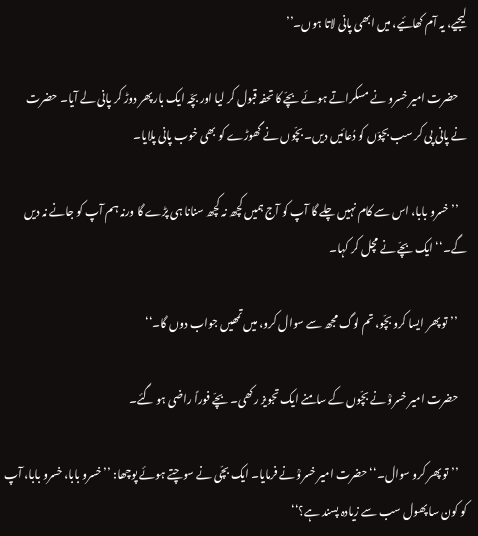لیجیے، یہ آم کھائیے، میں ابھی پانی لاتا ہوں۔’’

    حضرت امیر خسرو نے مسکراتے ہوئے بچّے کا تحفہ قبول کر لیا اور بچّہ ایک بار پھر دوڑ کر پانی لے آیا۔ حضرت نے پانی پی کر سب بچوّں کو دُعائیں دیں۔ بچّوں نے گھوڑے کو بھی خوب پانی پلایا۔

    ’’خسرو بابا، اس سے کام نہیں چلے گا آپ کو آج ہمیں کچھ نہ کچھ سنانا ہی پڑے گا ورنہ ہم آپ کو جانے نہ دیں گے۔‘‘ ایک بچّے نے مچل کر کہا۔

    ’’تو پھر ایسا کرو بچّو، تم لوگ مجھ سے سوال کرو، میں تمھیں جواب دوں گا۔‘‘

    حضرت امیر خسروؒ نے بچّوں کے سامنے ایک تجویز رکھی۔ بچّے فوراً راضی ہو گئے۔

    ’’تو پھر کرو سوال۔‘‘ حضرت امیر خسروؒ نے فرمایا۔ ایک بچّی نے سوچتے ہوئے پوچھا: ’’خسرو بابا، خسرو بابا، آپ کو کون سا پھول سب سے زیادہ پسند ہے؟‘‘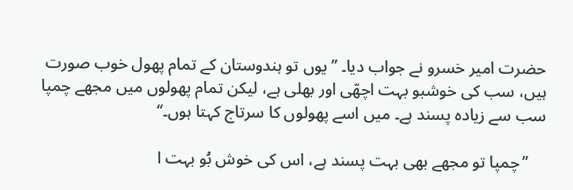حضرت امیر خسرو نے جواب دیا۔ ’’یوں تو ہندوستان کے تمام پھول خوب صورت ہیں، سب کی خوشبو بہت اچھّی اور بھلی ہے، لیکن تمام پھولوں میں مجھے چمپا سب سے زیادہ پسند ہے۔ میں اسے پھولوں کا سرتاج کہتا ہوں۔‘‘

    ’’چمپا تو مجھے بھی بہت پسند ہے، اس کی خوش بُو بہت ا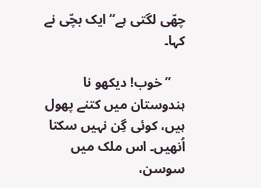چھّی لگتی ہے‘‘ ایک بچّی نے کہا۔

    ’’خوب! دیکھو نا ہندوستان میں کتنے پھول ہیں، کوئی گِن نہیں سکتا اُنھیں۔ اس ملک میں سوسن،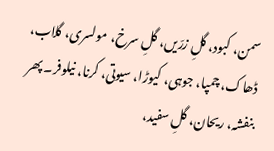سمن، کبود، گلِ زرّیں، گلِ سرخ، مولسری، گلاب، ڈھاک، چمپا، جوہی، کیوڑا، سیوتی، کرنا، نیلوفر۔ پھر بنفشہ، ریحان، گلِ سفید،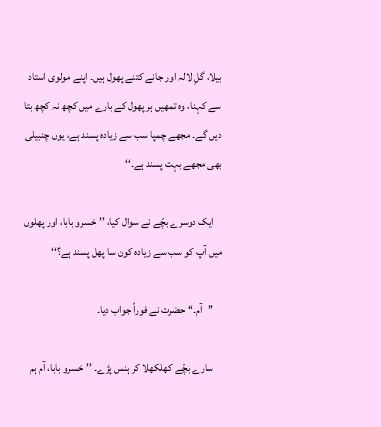بیلا، گلِ لالہ اور جانے کتنے پھول ہیں۔ اپنے مولوی استاد سے کہنا، وہ تمھیں ہر پھول کے بارے میں کچھ نہ کچھ بتا دیں گے۔ مجھے چمپا سب سے زیادہ پسند ہے، یوں چنبیلی بھی مجھے بہت پسند ہے۔‘‘

    ایک دوسرے بچّے نے سوال کیا، ’’خسرو بابا، اور پھلوں میں آپ کو سب سے زیادہ کون سا پھل پسند ہے؟‘‘

    ’’آم۔‘‘ حضرت نے فوراً جواب دیا۔

    سارے بچّے کھلکھلا کر ہنس پڑے۔ ’’خسرو بابا، آم ہم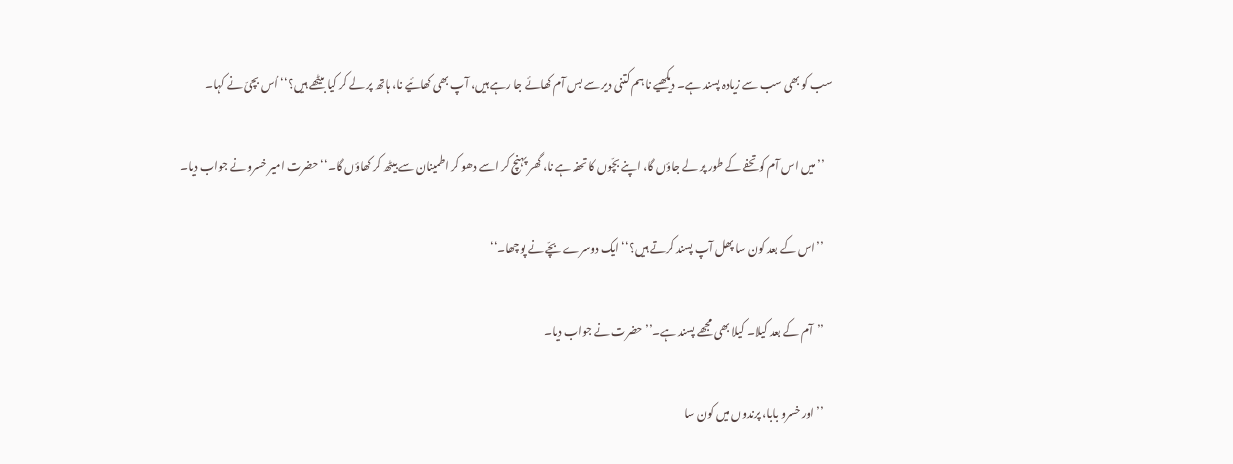سب کو بھی سب سے زیادہ پسند ہے۔ دیکھیے نا ہم کتنی دیر سے بس آم کھائے جا رہے ہیں، آپ بھی کھائیے نا، ہاتھ پر لے کر کیا بیٹھے ہیں؟‘‘ اُس بچیّ نے کہا۔

    ’’میں اس آم کو تحفے کے طور پر لے جاؤں گا، اپنے بچّوں کا تحفہ ہے نا، گھر پہنچ کر اسے دھو کر اطمینان سے بیٹھ کر کھاؤں گا۔‘‘ حضرت امیر خسرو نے جواب دیا۔

    ’’اس کے بعد کون سا پھل آپ پسند کرتے ہیں؟‘‘ ایک دوسرے بچّے نے پوچھا۔‘‘

    ’’آم کے بعد کیلا۔ کیلا بھی مجھے پسند ہے۔’’حضرت نے جواب دیا۔

    ’’اور خسرو بابا، پرندوں میں کون سا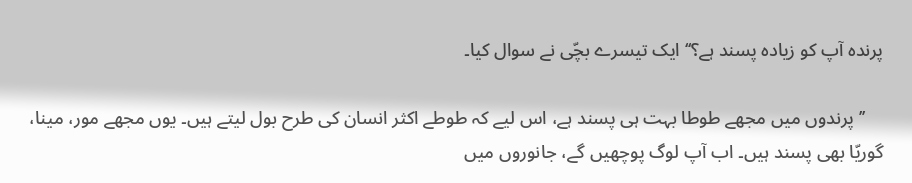پرندہ آپ کو زیادہ پسند ہے؟‘‘ ایک تیسرے بچّی نے سوال کیا۔

    ’’پرندوں میں مجھے طوطا بہت ہی پسند ہے، اس لیے کہ طوطے اکثر انسان کی طرح بول لیتے ہیں۔ یوں مجھے مور، مینا، گوریّا بھی پسند ہیں۔ اب آپ لوگ پوچھیں گے، جانوروں میں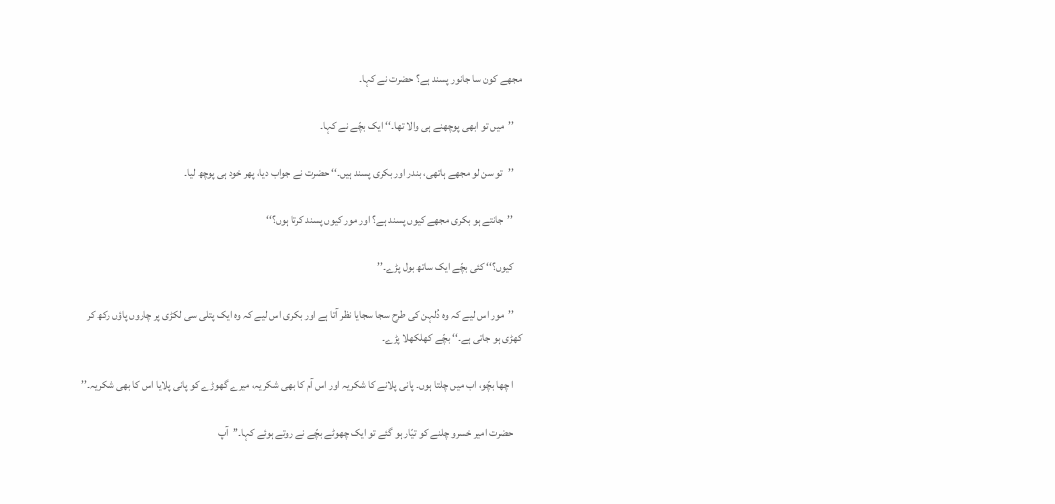مجھے کون سا جانور پسند ہے؟ حضرت نے کہا۔

    ’’میں تو ابھی پوچھنے ہی والا تھا۔‘‘ ایک بچّے نے کہا۔

    ’’تو سن لو مجھے ہاتھی، بندر اور بکری پسند ہیں۔‘‘ حضرت نے جواب دیا، پھر خود ہی پوچھ لیا۔

    ’’جانتے ہو بکری مجھے کیوں پسند ہے؟ اور مور کیوں پسند کرتا ہوں؟‘‘

    کیوں؟‘‘ کئی بچّے ایک ساتھ بول پڑے۔’’

    ’’مور اس لیے کہ وہ دُلہن کی طرح سجا سجایا نظر آتا ہے اور بکری اس لیے کہ وہ ایک پتلی سی لکڑی پر چاروں پاؤں رکھ کر کھڑی ہو جاتی ہے۔‘‘ بچّے کھلکھلا پڑے۔

    ا چھا بچّو، اب میں چلتا ہوں۔ پانی پلانے کا شکریہ اور اس آم کا بھی شکریہ، میرے گھوڑے کو پانی پلایا اس کا بھی شکریہ۔’’

    حضرت امیر خسرو چلنے کو تیّار ہو گئے تو ایک چھوٹے بچّے نے روتے ہوئے کہا۔’’آپ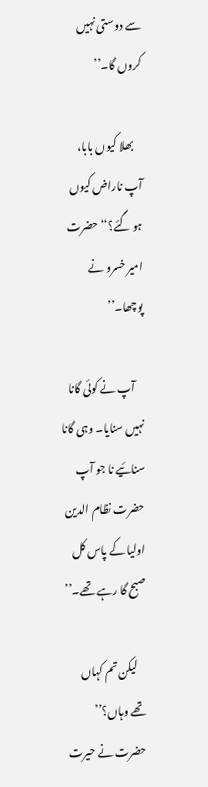سے دوستی نہیں کروں گا۔’’

    بھلا کیوں بابا، آپ ناراض کیوں ہو گئے؟‘‘ حضرت امیر خسرو نے پوچھا۔’’

    آپ نے کوئی گانا نہیں سنایا۔ وہی گانا سنائیے نا جو آپ حضرت نظام الدین اولیا کے پاس کل صبح گا رہے تھے۔’’

    لیکن تم کہاں تھے وہاں؟’’ حضرت نے حیرت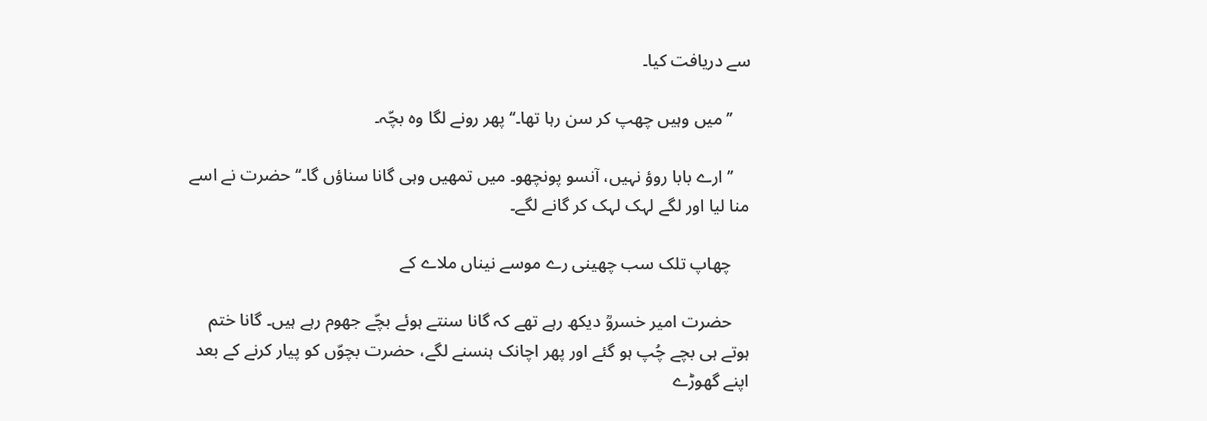سے دریافت کیا۔

    ’’میں وہیں چھپ کر سن رہا تھا۔‘‘ پھر رونے لگا وہ بچّہ۔

    ’’ارے بابا روؤ نہیں، آنسو پونچھو۔ میں تمھیں وہی گانا سناؤں گا۔‘‘ حضرت نے اسے منا لیا اور لگے لہک لہک کر گانے لگے۔

    چھاپ تلک سب چھینی رے موسے نیناں ملاے کے

    حضرت امیر خسروؒ دیکھ رہے تھے کہ گانا سنتے ہوئے بچّے جھوم رہے ہیں۔ گانا ختم ہوتے ہی بچے چُپ ہو گئے اور پھر اچانک ہنسنے لگے، حضرت بچوّں کو پیار کرنے کے بعد اپنے گھوڑے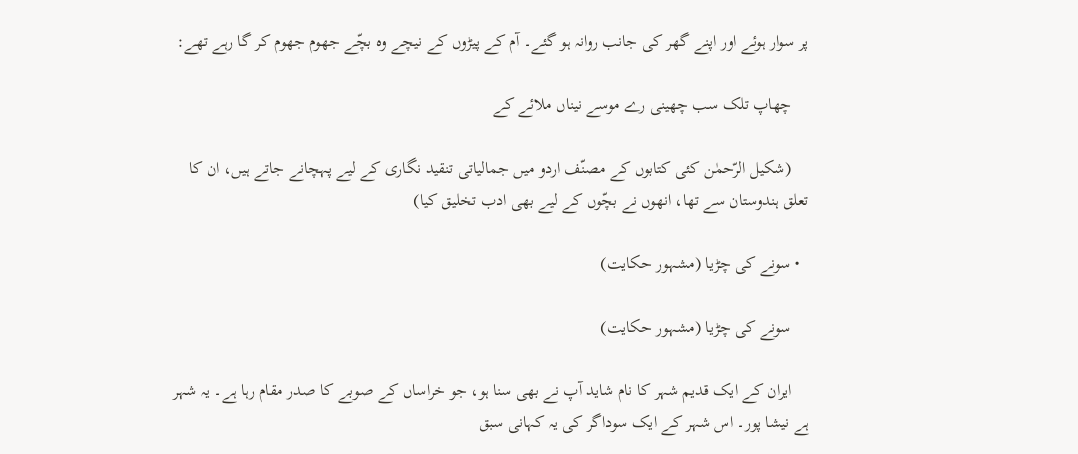پر سوار ہوئے اور اپنے گھر کی جانب روانہ ہو گئے۔ آم کے پیڑوں کے نیچے وہ بچّے جھوم جھوم کر گا رہے تھے:

    چھاپ تلک سب چھینی رے موسے نیناں ملائے کے

    (شکیل الرّحمٰن کئی کتابوں کے مصنّف اردو میں جمالیاتی تنقید نگاری کے لیے پہچانے جاتے ہیں، ان کا تعلق ہندوستان سے تھا، انھوں نے بچّوں کے لیے بھی ادب تخلیق کیا)

  • سونے کی چڑیا (مشہور حکایت)

    سونے کی چڑیا (مشہور حکایت)

    ایران کے ایک قدیم شہر کا نام شاید آپ نے بھی سنا ہو، جو خراساں کے صوبے کا صدر مقام رہا ہے۔ یہ شہر ہے نیشا پور۔ اس شہر کے ایک سوداگر کی یہ کہانی سبق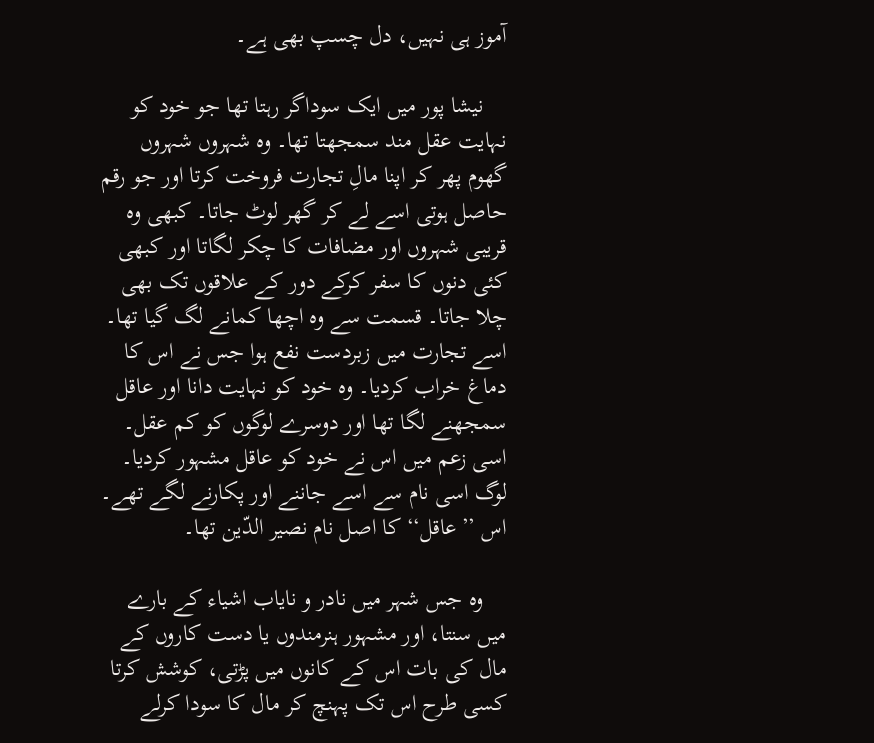آموز ہی نہیں، دل چسپ بھی ہے۔

    نیشا پور میں ایک سوداگر رہتا تھا جو خود کو نہایت عقل مند سمجھتا تھا۔ وہ شہروں شہروں گھوم پھر کر اپنا مالِ تجارت فروخت کرتا اور جو رقم حاصل ہوتی اسے لے کر گھر لوٹ جاتا۔ کبھی وہ قریبی شہروں اور مضافات کا چکر لگاتا اور کبھی کئی دنوں کا سفر کرکے دور کے علاقوں‌ تک بھی چلا جاتا۔ قسمت سے وہ اچھا کمانے لگ گیا تھا۔ اسے تجارت میں‌ زبردست نفع ہوا جس نے اس کا دماغ خراب کردیا۔ وہ خود کو نہایت دانا اور عاقل سمجھنے لگا تھا اور دوسرے لوگوں کو کم عقل۔ اسی زعم میں اس نے خود کو عاقل مشہور کردیا۔ لوگ اسی نام سے اسے جاننے اور پکارنے لگے تھے۔ اس ’’عاقل‘‘ کا اصل نام نصیر الدّین تھا۔

    وہ جس شہر میں نادر و نایاب اشیاء کے بارے میں سنتا، اور مشہور ہنرمندوں یا دست کاروں کے مال کی بات اس کے کانوں میں پڑتی، کوشش کرتا کسی طرح اس تک پہنچ کر مال کا سودا کرلے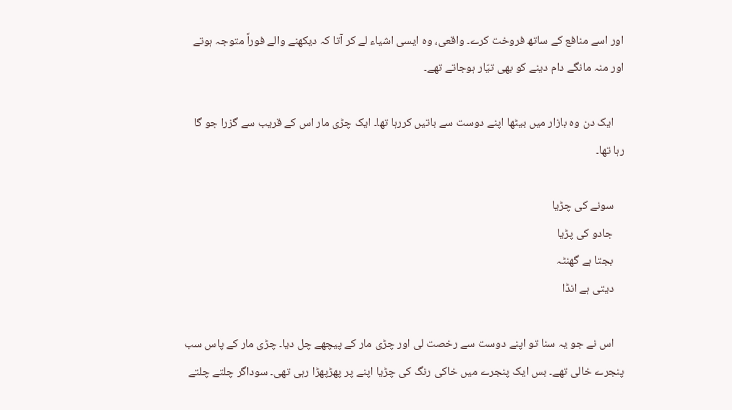اور اسے منافع کے ساتھ فروخت کرے۔ واقعی، وہ ایسی اشیاء لے کر آتا کہ دیکھنے والے فوراً متوجہ ہوتے اور منہ مانگے دام دینے کو بھی تیّار ہوجاتے تھے۔

    ایک دن وہ بازار میں بیٹھا اپنے دوست سے باتیں کررہا تھا۔ ایک چڑی مار اس کے قریب سے گزرا جو گا رہا تھا۔

    سونے کی چڑیا
    جادو کی پڑیا
    بجتا ہے گھنٹہ
    دیتی ہے انڈا

    اس نے جو یہ سنا تو اپنے دوست سے رخصت لی اور چڑی مار کے پیچھے چل دیا۔ چڑی مار کے پاس سب پنجرے خالی تھے۔ بس ایک پنجرے میں خاکی رنگ کی چڑیا اپنے پر پھڑپھڑا رہی تھی۔ سوداگر چلتے چلتے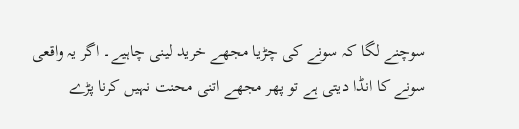سوچنے لگا کہ سونے کی چڑیا مجھے خرید لینی چاہیے۔ اگر یہ واقعی سونے کا انڈا دیتی ہے تو پھر مجھے اتنی محنت نہیں کرنا پڑے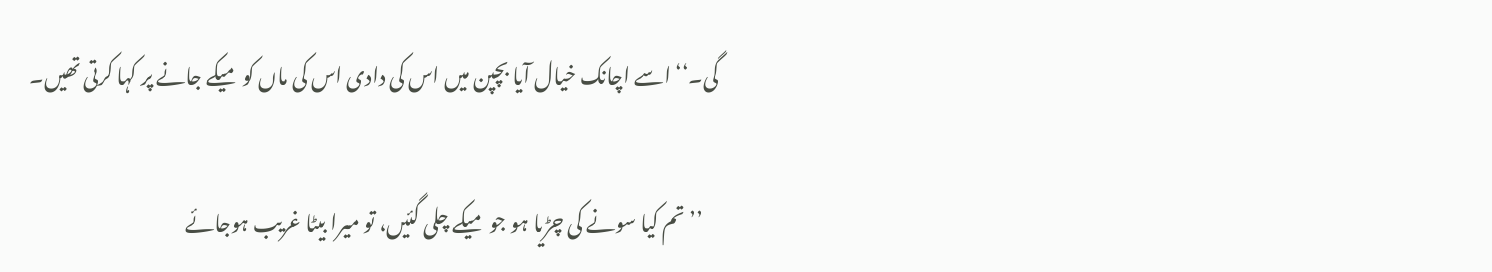گی۔‘‘ اسے اچانک خیال آیا بچپن میں اس کی دادی اس کی ماں کو میکے جانے پر کہا کرتی تھیں۔

    ’’تم کیا سونے کی چڑیا ہو جو میکے چلی گئیں، تو میرا بیٹا غریب ہوجائے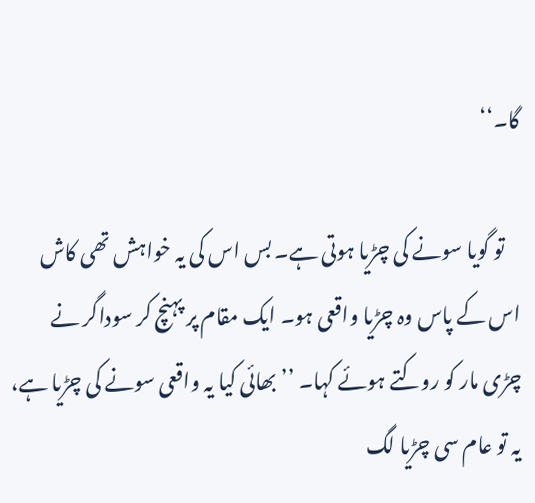گا۔‘‘

    تو گویا سونے کی چڑیا ہوتی ہے۔ بس اس کی یہ خواہش تھی کاش اس کے پاس وہ چڑیا واقعی ہو۔ ایک مقام پر پہنچ کر سوداگر نے چڑی مار کو روکتے ہوئے کہا۔ ’’بھائی کیا یہ واقعی سونے کی چڑیا ہے، یہ تو عام سی چڑیا لگ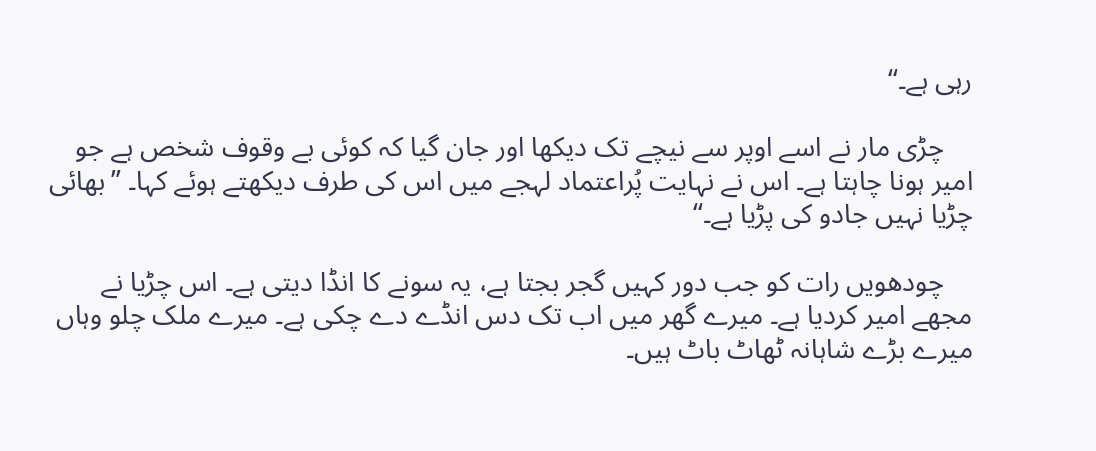رہی ہے۔‘‘

    چڑی مار نے اسے اوپر سے نیچے تک دیکھا اور جان گیا کہ کوئی بے وقوف شخص ہے جو امیر ہونا چاہتا ہے۔ اس نے نہایت پُراعتماد لہجے میں اس کی طرف دیکھتے ہوئے کہا۔ ’’بھائی چڑیا نہیں جادو کی پڑیا ہے۔‘‘

    چودھویں رات کو جب دور کہیں گجر بجتا ہے، یہ سونے کا انڈا دیتی ہے۔ اس چڑیا نے مجھے امیر کردیا ہے۔ میرے گھر میں اب تک دس انڈے دے چکی ہے۔ میرے ملک چلو وہاں میرے بڑے شاہانہ ٹھاٹ باٹ ہیں۔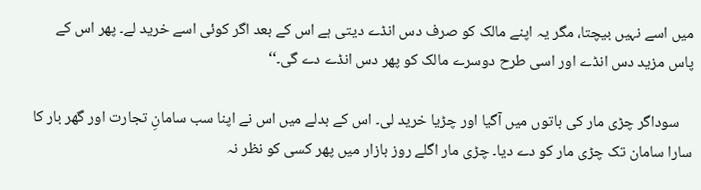میں اسے نہیں بیچتا، مگر یہ اپنے مالک کو صرف دس انڈے دیتی ہے اس کے بعد اگر کوئی اسے خرید لے۔ پھر اس کے پاس مزید دس انڈے اور اسی طرح دوسرے مالک کو پھر دس انڈے دے گی۔‘‘

    سوداگر چڑی مار کی باتوں میں آگیا اور چڑیا خرید لی۔ اس کے بدلے میں‌ اس نے اپنا سب سامانِ تجارت اور گھر بار کا سارا سامان تک چڑی مار کو دے دیا۔ چڑی مار اگلے روز بازار میں پھر کسی کو نظر نہ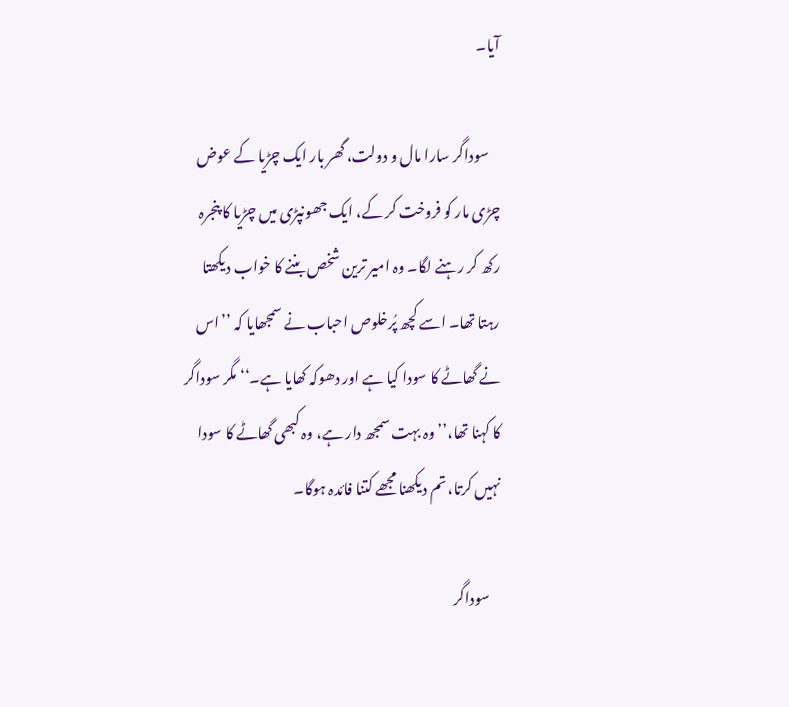آیا۔

    سوداگر سارا مال و دولت، گھر بار ایک چڑیا کے عوض چڑی مار کو فروخت کر کے، ایک جھونپڑی میں چڑیا کا پنجرہ رکھ کر رہنے لگا۔ وہ امیر ترین شخص بننے کا خواب دیکھتا رہتا تھا۔ اسے کچھ پُرخلوص احباب نے سمجھایا کہ ’’اس نے گھاٹے کا سودا کیا ہے اور دھوکہ کھایا ہے۔‘‘ مگر سوداگر کا کہنا تھا،’’ وہ بہت سمجھ دار ہے، وہ کبھی گھاٹے کا سودا نہیں کرتا، تم دیکھنا مجھے کتنا فائدہ ہوگا۔

    سوداگر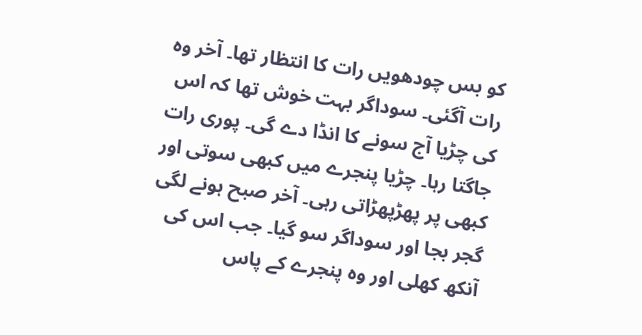کو بس چودھویں رات کا انتظار تھا۔ آخر وہ رات آگئی۔ سوداگر بہت خوش تھا کہ اس کی چڑیا آج سونے کا انڈا دے گی۔ پوری رات جاگتا رہا۔ چڑیا پنجرے میں کبھی سوتی اور کبھی پر پھڑپھڑاتی رہی۔ آخر صبح ہونے لگی گجر بجا اور سوداگر سو گیا۔ جب اس کی آنکھ کھلی اور وہ پنجرے کے پاس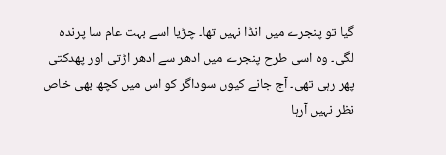گیا تو پنجرے میں انڈا نہیں تھا۔ چڑیا اسے بہت عام سا پرندہ لگی۔ وہ اسی طرح پنجرے میں ادھر سے ادھر اڑتی اور پھدکتی پھر رہی تھی۔ آج جانے کیوں سوداگر کو اس میں‌ کچھ بھی خاص نظر نہیں آرہا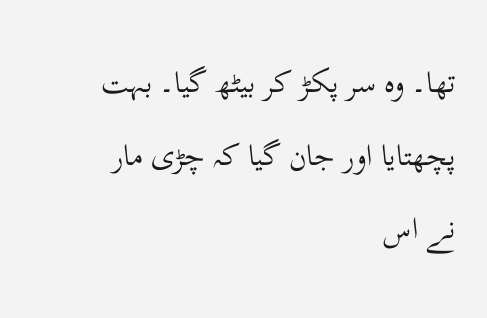تھا۔ وہ سر پکڑ کر بیٹھ گیا۔ بہت پچھتایا اور جان گیا کہ چڑی مار نے اس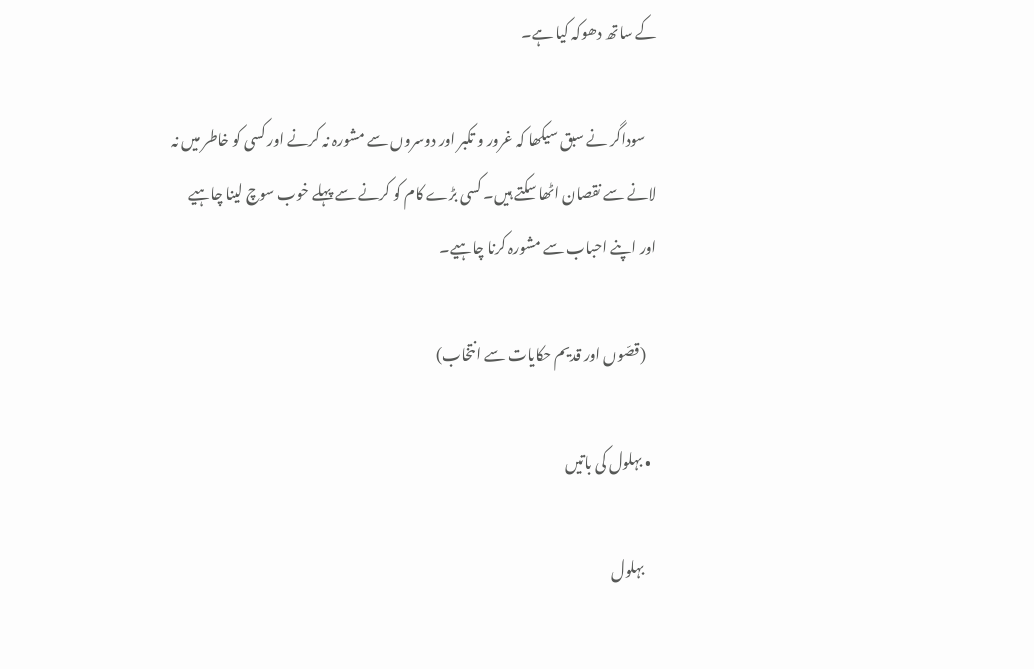کے ساتھ دھوکہ کیا ہے۔

    سوداگر نے سبق سیکھا کہ غرور و تکبر اور دوسروں سے مشورہ نہ کرنے اور کسی کو خاطر میں‌ نہ لانے سے نقصان اٹھا سکتے ہیں۔ کسی بڑے کام کو کرنے سے پہلے خوب سوچ لینا چاہیے اور اپنے احباب سے مشورہ کرنا چاہیے۔

    (قصّوں اور قدیم حکایات سے انتخاب)

  • بہلول کی باتیں

    بہلول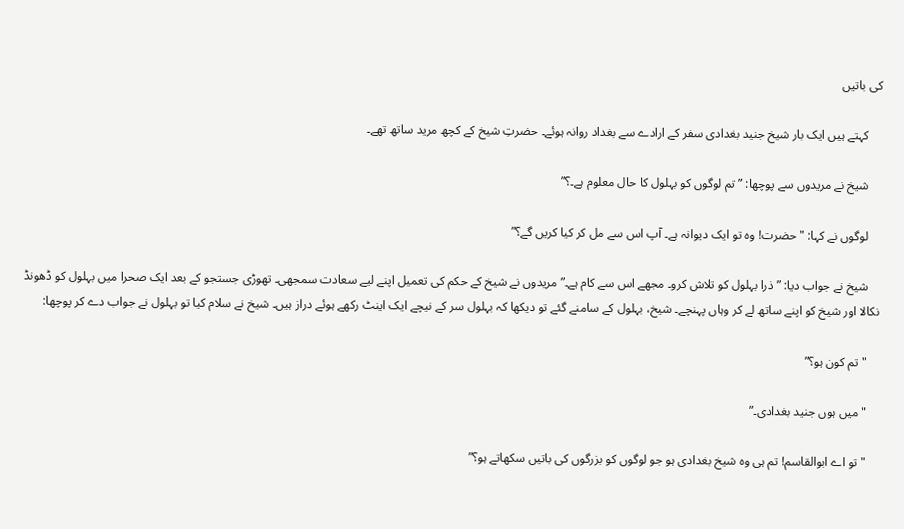کی باتیں

    کہتے ہیں ایک بار شیخ جنید بغدادی سفر کے ارادے سے بغداد روانہ ہوئے۔ حضرتِ شیخ کے کچھ مرید ساتھ تھے۔

    شیخ نے مریدوں سے پوچھا: ” تم لوگوں کو بہلول کا حال معلوم ہے۔؟”

    لوگوں نے کہا: "حضرت! وہ تو ایک دیوانہ ہے۔ آپ اس سے مل کر کیا کریں گے؟”

    شیخ نے جواب دیا: ” ذرا بہلول کو تلاش کرو۔ مجھے اس سے کام ہے۔” مریدوں نے شیخ کے حکم کی تعمیل اپنے لیے سعادت سمجھی۔ تھوڑی جستجو کے بعد ایک صحرا میں بہلول کو ڈھونڈ نکالا اور شیخ کو اپنے ساتھ لے کر وہاں پہنچے۔ شیخ، بہلول کے سامنے گئے تو دیکھا کہ بہلول سر کے نیچے ایک اینٹ رکھے ہوئے دراز ہیں۔ شیخ نے سلام کیا تو بہلول نے جواب دے کر پوچھا:

    "تم کون ہو؟”

    "میں ہوں جنید بغدادی۔”

    "تو اے ابوالقاسم! تم ہی وہ شیخ بغدادی ہو جو لوگوں کو بزرگوں کی باتیں سکھاتے ہو؟”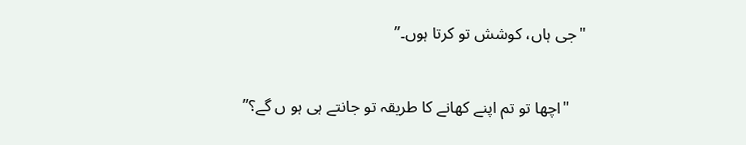"جی ہاں، کوشش تو کرتا ہوں۔”

    "اچھا تو تم اپنے کھانے کا طریقہ تو جانتے ہی ہو ں گے؟”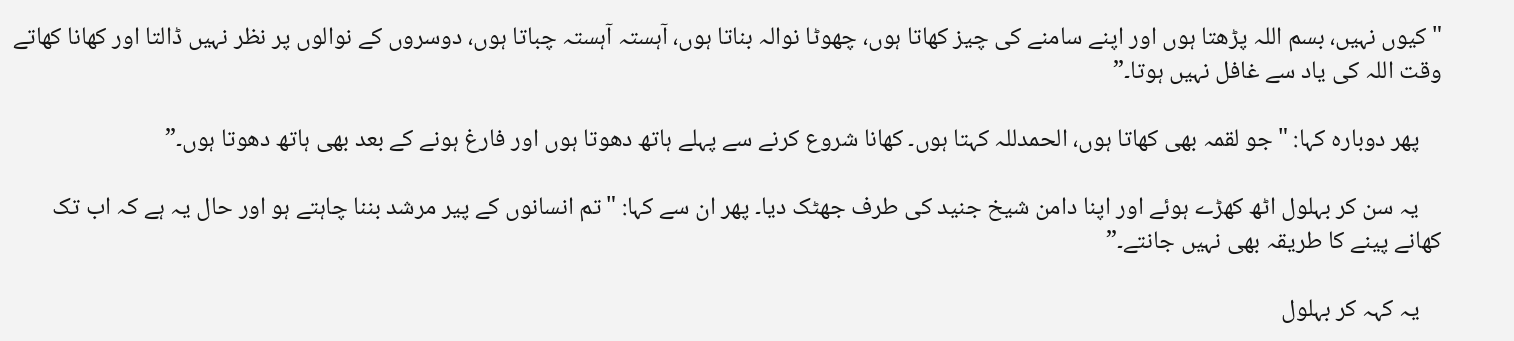"کیوں نہیں، بسم اللہ پڑھتا ہوں اور اپنے سامنے کی چیز کھاتا ہوں، چھوٹا نوالہ بناتا ہوں، آہستہ آہستہ چباتا ہوں، دوسروں کے نوالوں پر نظر نہیں ڈالتا اور کھانا کھاتے وقت اللہ کی یاد سے غافل نہیں ہوتا۔”

    پھر دوبارہ کہا: "جو لقمہ بھی کھاتا ہوں، الحمدللہ کہتا ہوں۔ کھانا شروع کرنے سے پہلے ہاتھ دھوتا ہوں اور فارغ ہونے کے بعد بھی ہاتھ دھوتا ہوں۔”

    یہ سن کر بہلول اٹھ کھڑے ہوئے اور اپنا دامن شیخ جنید کی طرف جھٹک دیا۔ پھر ان سے کہا: "تم انسانوں کے پیر مرشد بننا چاہتے ہو اور حال یہ ہے کہ اب تک کھانے پینے کا طریقہ بھی نہیں جانتے۔”

    یہ کہہ کر بہلول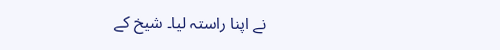نے اپنا راستہ لیا۔ شیخ کے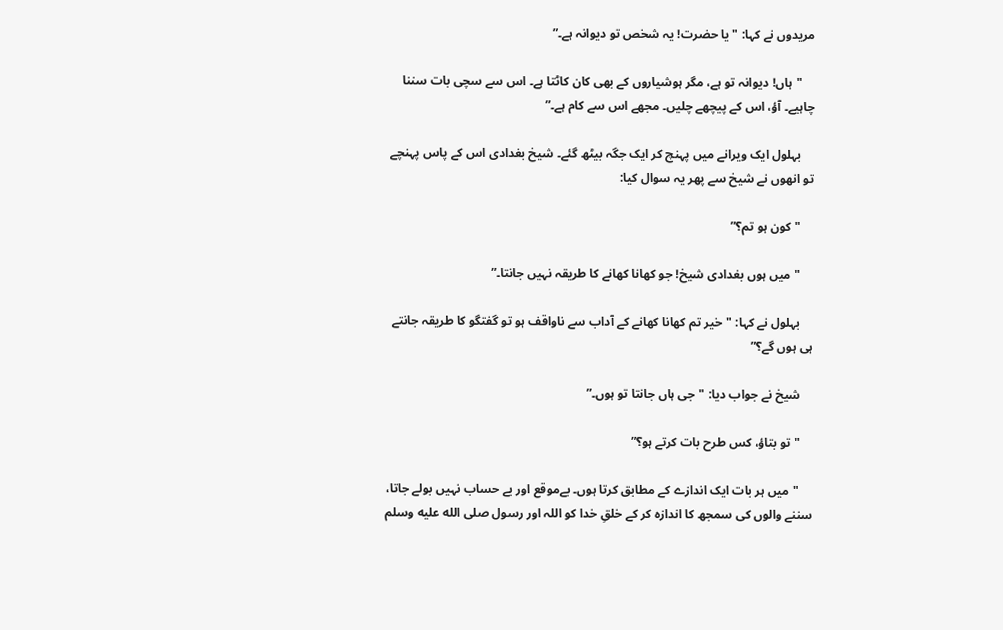مریدوں نے کہا: "یا حضرت! یہ شخص تو دیوانہ ہے۔”

    "ہاں! دیوانہ تو ہے، مگر ہوشیاروں کے بھی کان کاٹتا ہے۔ اس سے سچی بات سننا چاہیے۔ آؤ، اس کے پیچھے چلیں۔ مجھے اس سے کام ہے۔”

    بہلول ایک ویرانے میں پہنچ کر ایک جگہ بیٹھ گئے۔ شیخ بغدادی اس کے پاس پہنچے تو انھوں نے شیخ سے پھر یہ سوال کیا:

    "کون ہو تم؟”

    "میں ہوں بغدادی شیخ! جو کھانا کھانے کا طریقہ نہیں جانتا۔”

    بہلول نے کہا: "خیر تم کھانا کھانے کے آداب سے ناواقف ہو تو گفتگو کا طریقہ جانتے ہی ہوں گے؟”

    شیخ نے جواب دیا: "جی ہاں جانتا تو ہوں۔”

    "تو بتاؤ، کس طرح بات کرتے ہو؟”

    "میں ہر بات ایک اندازے کے مطابق کرتا ہوں۔ بےموقع اور بے حساب نہیں بولے جاتا، سننے والوں کی سمجھ کا اندازہ کر کے خلقِ خدا کو اللہ اور رسول صلى الله عليه وسلم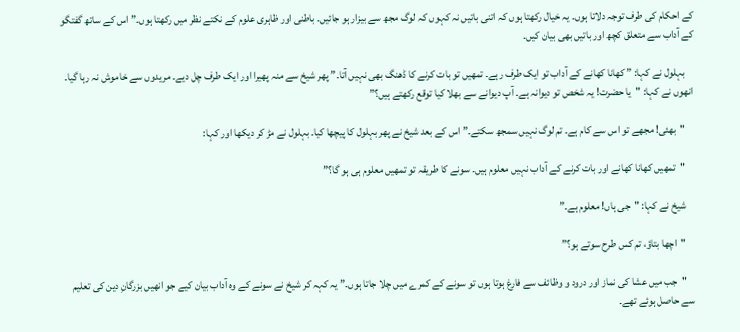کے احکام کی طرف توجہ دلاتا ہوں۔ یہ خیال رکھتا ہوں کہ اتنی باتیں نہ کہوں کہ لوگ مجھ سے بیزار ہو جائیں۔ باطنی اور ظاہری علوم کے نکتے نظر میں رکھتا ہوں۔” اس کے ساتھ گفتگو کے آداب سے متعلق کچھ اور باتیں بھی بیان کیں۔

    بہلول نے کہا: ” کھانا کھانے کے آداب تو ایک طرف رہے۔ تمھیں تو بات کرنے کا ڈھنگ بھی نہیں آتا۔” پھر شیخ سے منہ پھیرا اور ایک طرف چل دیے۔ مریدوں سے خاموش نہ رہا گیا۔ انھوں نے کہا: "یا حضرت! یہ شخص تو دیوانہ ہے۔ آپ دیوانے سے بھلا کیا توقع رکھتے ہیں؟”

    "بھئی! مجھے تو اس سے کام ہے۔ تم لوگ نہیں سمجھ سکتے۔” اس کے بعد شیخ نے پھر بہلول کا پیچھا کیا۔ بہلول نے مڑ کر دیکھا اور کہا:

    "تمھیں کھانا کھانے اور بات کرنے کے آداب نہیں معلوم ہیں۔ سونے کا طریقہ تو تمھیں معلوم ہی ہو گا؟”

    شیخ نے کہا: "جی ہاں! معلوم ہے۔”

    "اچھا بتاؤ، تم کس طرح سوتے ہو؟”

    "جب میں عشا کی نماز اور درود و وظائف سے فارغ ہوتا ہوں تو سونے کے کمرے میں چلا جاتا ہوں۔” یہ کہہ کر شیخ نے سونے کے وہ آداب بیان کیے جو انھیں بزرگانِ دین کی تعلیم سے حاصل ہوئے تھے۔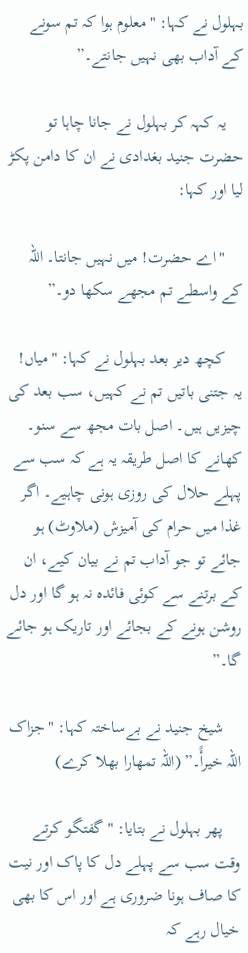بہلول نے کہا: "معلوم ہوا کہ تم سونے کے آداب بھی نہیں جانتے۔”

    یہ کہہ کر بہلول نے جانا چاہا تو حضرت جنید بغدادی نے ان کا دامن پکڑ لیا اور کہا:

    "اے حضرت! میں نہیں جانتا۔ اللہ کے واسطے تم مجھے سکھا دو۔”

    کچھ دیر بعد بہلول نے کہا: "میاں! یہ جتنی باتیں تم نے کہیں، سب بعد کی چیزیں ہیں۔ اصل بات مجھ سے سنو۔ کھانے کا اصل طریقہ یہ ہے کہ سب سے پہلے حلال کی روزی ہونی چاہیے۔ اگر غذا میں حرام کی آمیزش (ملاوٹ) ہو جائے تو جو آداب تم نے بیان کیے، ان کے برتنے سے کوئی فائدہ نہ ہو گا اور دل روشن ہونے کے بجائے اور تاریک ہو جائے گا۔”

    شیخ جنید نے بےساختہ کہا: "جزاک اللہ خیرأً۔” (اللہ تمھارا بھلا کرے)

    پھر بہلول نے بتایا: "گفتگو کرتے وقت سب سے پہلے دل کا پاک اور نیت کا صاف ہونا ضروری ہے اور اس کا بھی خیال رہے کہ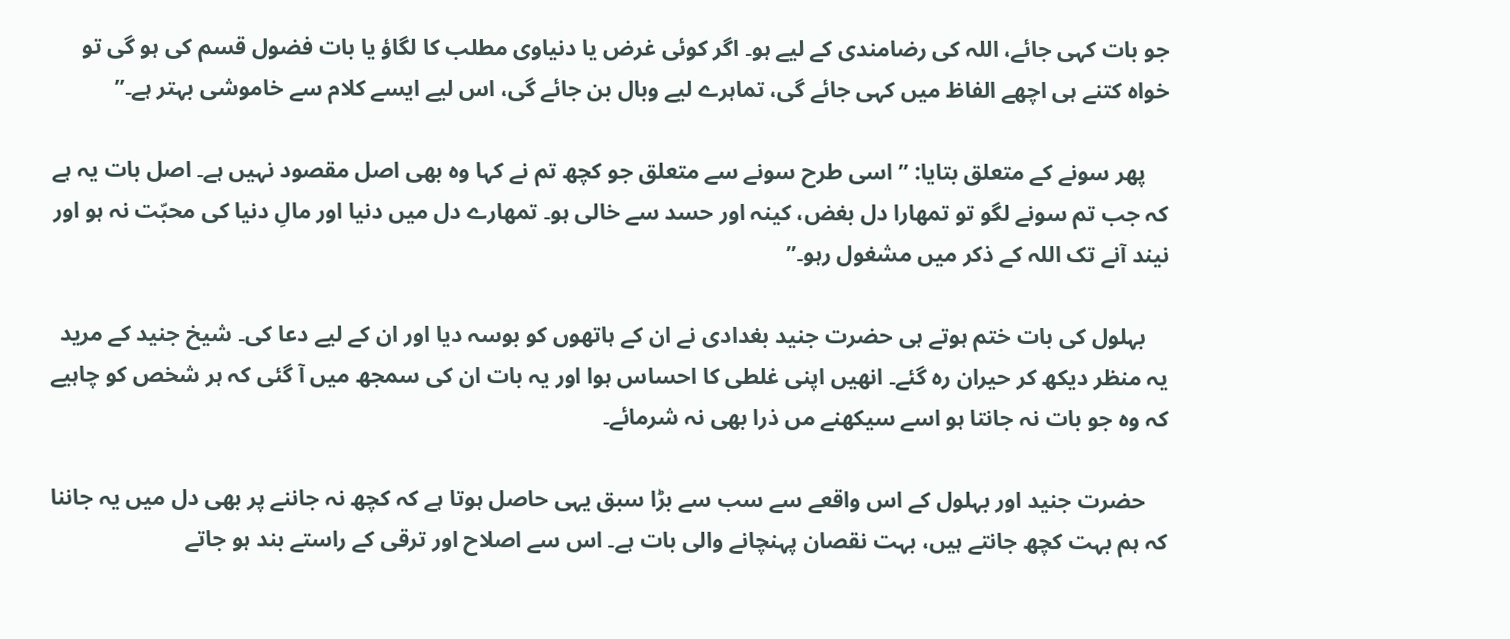جو بات کہی جائے، اللہ کی رضامندی کے لیے ہو۔ اگر کوئی غرض یا دنیاوی مطلب کا لگاؤ یا بات فضول قسم کی ہو گی تو خواہ کتنے ہی اچھے الفاظ میں کہی جائے گی، تماہرے لیے وبال بن جائے گی، اس لیے ایسے کلام سے خاموشی بہتر ہے۔”

    پھر سونے کے متعلق بتایا: ” اسی طرح سونے سے متعلق جو کچھ تم نے کہا وہ بھی اصل مقصود نہیں ہے۔ اصل بات یہ ہے کہ جب تم سونے لگو تو تمھارا دل بغض، کینہ اور حسد سے خالی ہو۔ تمھارے دل میں دنیا اور مالِ دنیا کی محبّت نہ ہو اور نیند آنے تک اللہ کے ذکر میں مشغول رہو۔”

    بہلول کی بات ختم ہوتے ہی حضرت جنید بغدادی نے ان کے ہاتھوں کو بوسہ دیا اور ان کے لیے دعا کی۔ شیخ جنید کے مرید یہ منظر دیکھ کر حیران رہ گئے۔ انھیں اپنی غلطی کا احساس ہوا اور یہ بات ان کی سمجھ میں آ گئی کہ ہر شخص کو چاہیے کہ وہ جو بات نہ جانتا ہو اسے سیکھنے مں ذرا بھی نہ شرمائے۔

    حضرت جنید اور بہلول کے اس واقعے سے سب سے بڑا سبق یہی حاصل ہوتا ہے کہ کچھ نہ جاننے پر بھی دل میں یہ جاننا کہ ہم بہت کچھ جانتے ہیں، بہت نقصان پہنچانے والی بات ہے۔ اس سے اصلاح اور ترقی کے راستے بند ہو جاتے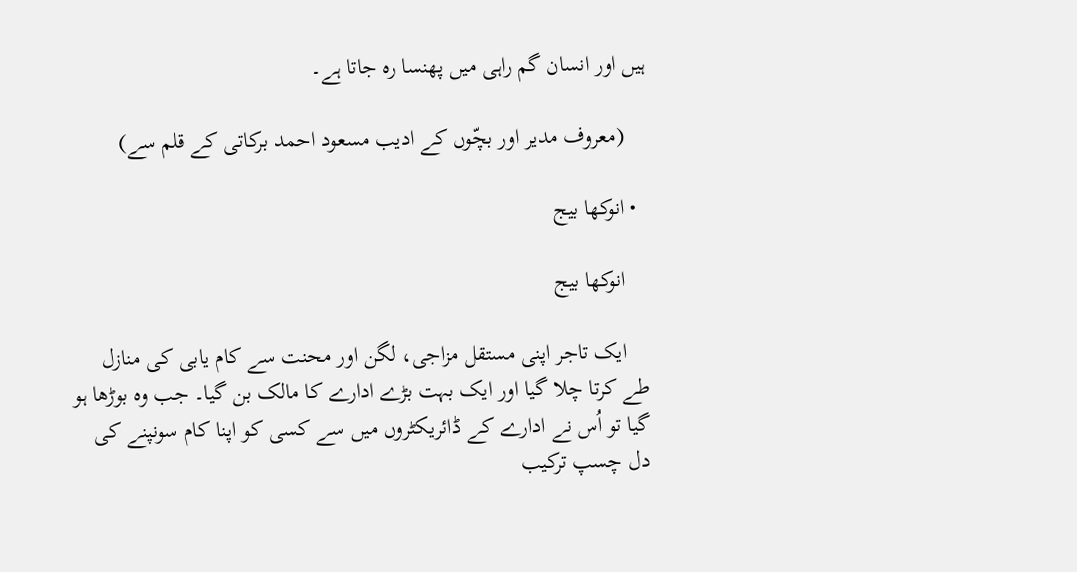ہیں اور انسان گم راہی میں پھنسا رہ جاتا ہے۔

    (معروف مدیر اور بچّوں کے ادیب مسعود احمد برکاتی کے قلم سے)

  • انوکھا بیج

    انوکھا بیج

    ایک تاجر اپنی مستقل مزاجی، لگن اور محنت سے کام یابی کی منازل طے کرتا چلا گیا اور ایک بہت بڑے ادارے کا مالک بن گیا۔ جب وہ بوڑھا ہو گیا تو اُس نے ادارے کے ڈائریکٹروں میں سے کسی کو اپنا کام سونپنے کی دل چسپ ترکیب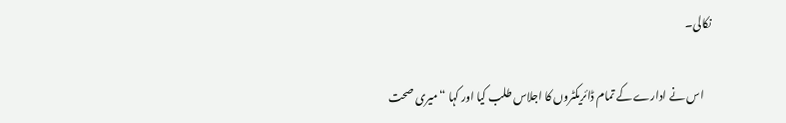نکالی۔

    اس نے ادارے کے تمام ڈائریکٹروں کا اجلاس طلب کیا اور کہا “میری صحت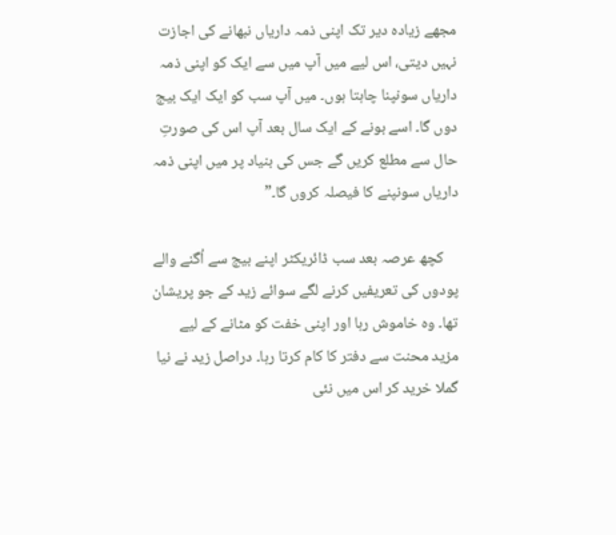مجھے زیادہ دیر تک اپنی ذمہ داریاں نبھانے کی اجازت نہیں دیتی، اس لیے میں آپ میں سے ایک کو اپنی ذمہ داریاں سونپنا چاہتا ہوں۔ میں آپ سب کو ایک ایک بیج دوں گا۔ اسے بونے کے ایک سال بعد آپ اس کی صورتِ حال سے مطلع کریں گے جس کی بنیاد پر میں اپنی ذمہ داریاں سونپنے کا فیصلہ کروں گا۔”

    کچھ عرصہ بعد سب ڈائریکٹر اپنے بیج سے اُگنے والے پودوں کی تعریفیں کرنے لگے سوائے زید کے جو پریشان تھا۔ وہ خاموش رہا اور اپنی خفت کو مٹانے کے لیے مزید محنت سے دفتر کا کام کرتا رہا۔ دراصل زید نے نیا گملا خرید کر اس میں نئی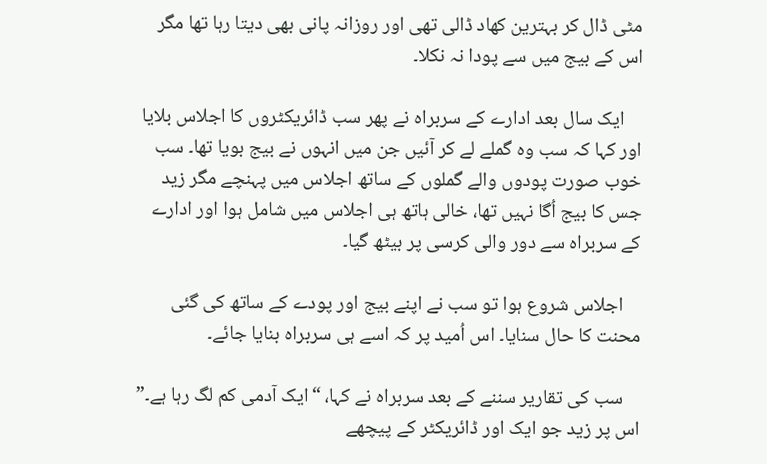مٹی ڈال کر بہترین کھاد ڈالی تھی اور روزانہ پانی بھی دیتا رہا تھا مگر اس کے بیج میں سے پودا نہ نکلا۔

    ایک سال بعد ادارے کے سربراہ نے پھر سب ڈائریکٹروں کا اجلاس بلایا اور کہا کہ سب وہ گملے لے کر آئیں جن میں انہوں نے بیج بویا تھا۔ سب خوب صورت پودوں والے گملوں کے ساتھ اجلاس میں پہنچے مگر زید جس کا بیج اُگا نہیں تھا، خالی ہاتھ ہی اجلاس میں شامل ہوا اور ادارے کے سربراہ سے دور والی کرسی پر بیٹھ گیا۔

    اجلاس شروع ہوا تو سب نے اپنے بیج اور پودے کے ساتھ کی گئی محنت کا حال سنایا۔ اس اُمید پر کہ اسے ہی سربراہ بنایا جائے۔

    سب کی تقاریر سننے کے بعد سربراہ نے کہا، “ایک آدمی کم لگ رہا ہے۔” اس پر زید جو ایک اور ڈائریکٹر کے پیچھے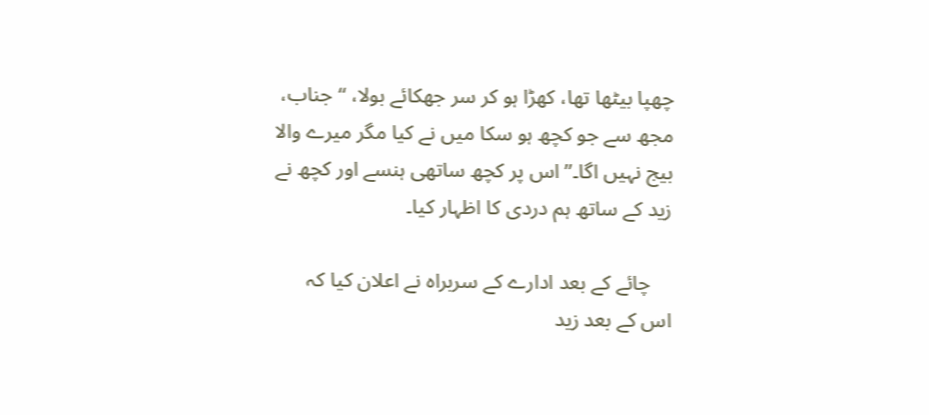چھپا بیٹھا تھا، کھڑا ہو کر سر جھکائے بولا، “جناب، مجھ سے جو کچھ ہو سکا میں نے کیا مگر میرے والا بیج نہیں اگا۔” اس پر کچھ ساتھی ہنسے اور کچھ نے زید کے ساتھ ہم دردی کا اظہار کیا۔

    چائے کے بعد ادارے کے سربراہ نے اعلان کیا کہ اس کے بعد زید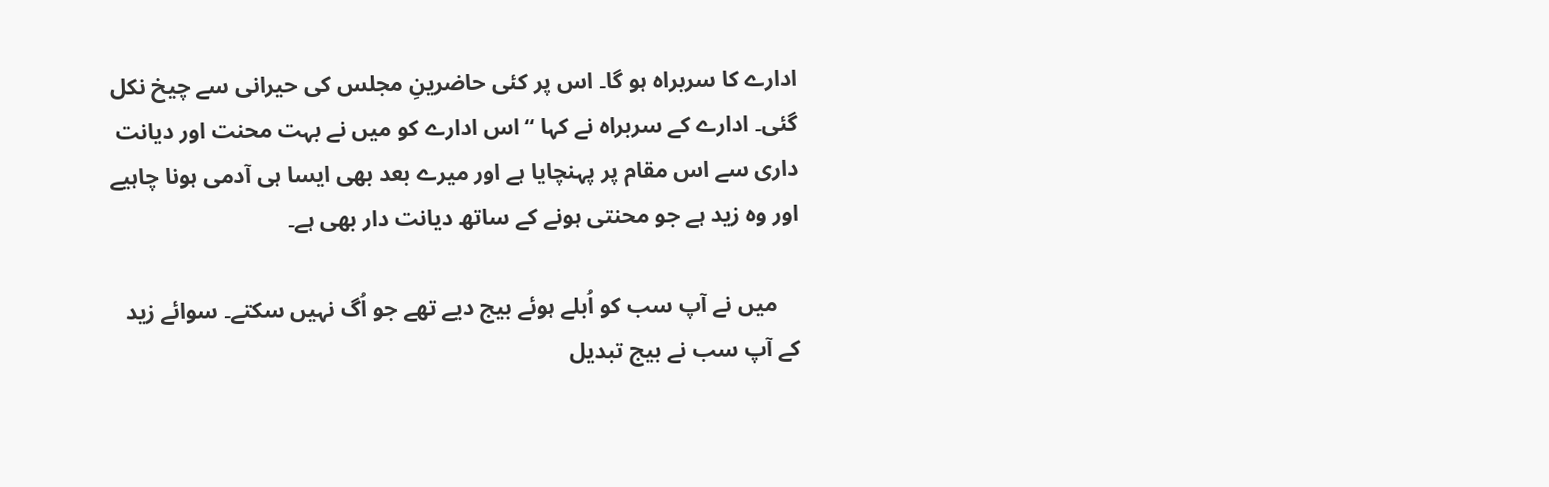ادارے کا سربراہ ہو گا۔ اس پر کئی حاضرینِ مجلس کی حیرانی سے چیخ نکل گئی۔ ادارے کے سربراہ نے کہا “اس ادارے کو میں نے بہت محنت اور دیانت داری سے اس مقام پر پہنچایا ہے اور میرے بعد بھی ایسا ہی آدمی ہونا چاہیے اور وہ زید ہے جو محنتی ہونے کے ساتھ دیانت دار بھی ہے۔

    میں نے آپ سب کو اُبلے ہوئے بیج دیے تھے جو اُگ نہیں سکتے۔ سوائے زید کے آپ سب نے بیج تبدیل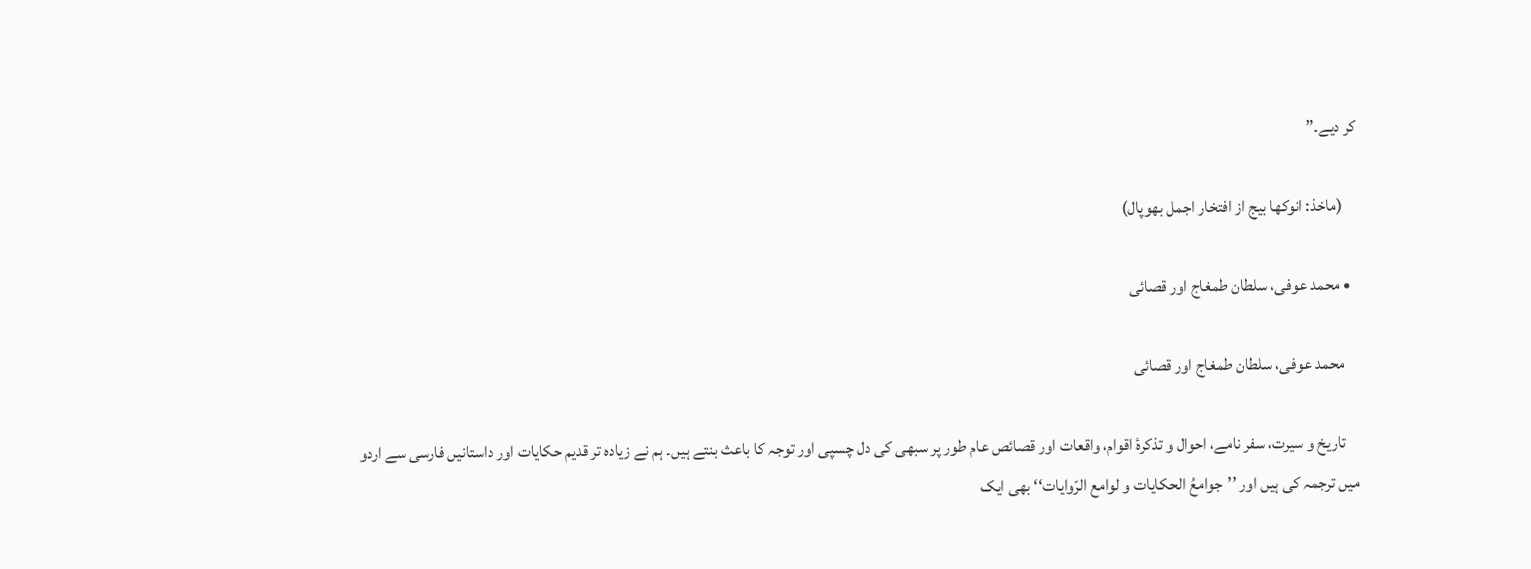کر دیے۔”

    (ماخذ: انوکھا بیج از افتخار اجمل بھوپال)

  • محمد عوفی، سلطان طمغاج اور قصائی

    محمد عوفی، سلطان طمغاج اور قصائی

    تاریخ و سیرت، سفر نامے، احوال و تذکرۂ اقوام، واقعات اور قصائص عام طور پر سبھی کی دل چسپی اور توجہ کا باعث بنتے ہیں۔ ہم نے زیادہ تر قدیم حکایات اور داستانیں فارسی سے اردو میں ترجمہ کی ہیں اور ’’جوامعُ الحکایات و لوامع الرّوایات‘‘ بھی ایک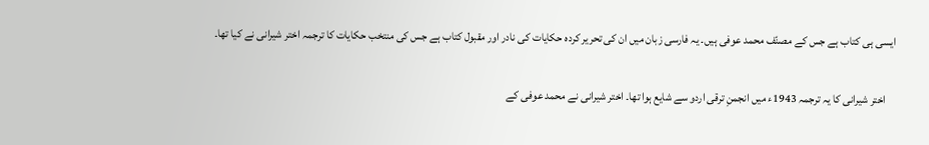ایسی ہی کتاب ہے جس کے مصنّف محمد عوفی ہیں۔ یہ فارسی زبان میں ان کی تحریر کردہ حکایات کی نادر اور مقبول کتاب ہے جس کی منتخب حکایات کا ترجمہ اختر شیرانی نے کیا تھا۔

    اختر شیرانی کا یہ ترجمہ 1943ء میں انجمنِ ترقی اردو سے شایع ہوا تھا۔ اختر شیرانی نے محمد عوفی کے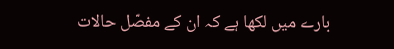بارے میں لکھا ہے کہ ان کے مفصّل حالات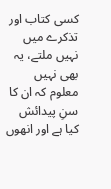کسی کتاب اور تذکرے میں نہیں ملتے، یہ بھی نہیں معلوم کہ ان کا سنِ پیدائش کیا ہے اور انھوں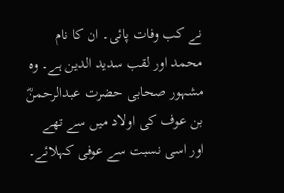نے کب وفات پائی۔ ان کا نام محمد اور لقب سدید الدین ہے۔ وہ مشہور صحابی حضرت عبدالرحمنؓ بن عوف کی اولاد میں سے تھے اور اسی نسبت سے عوفی کہلائے۔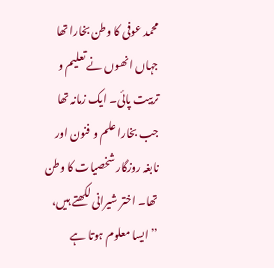محمد عوفی کا وطن بخارا تھا جہاں انھوں نے تعلیم و تربیت پائی۔ ایک زمانہ تھا جب بخارا علم و فنون اور نابغہ روزگار شخصیات کا وطن تھا۔ اختر شیرانی لکھتے ہیں، ’’ایسا معلوم ہوتا ہے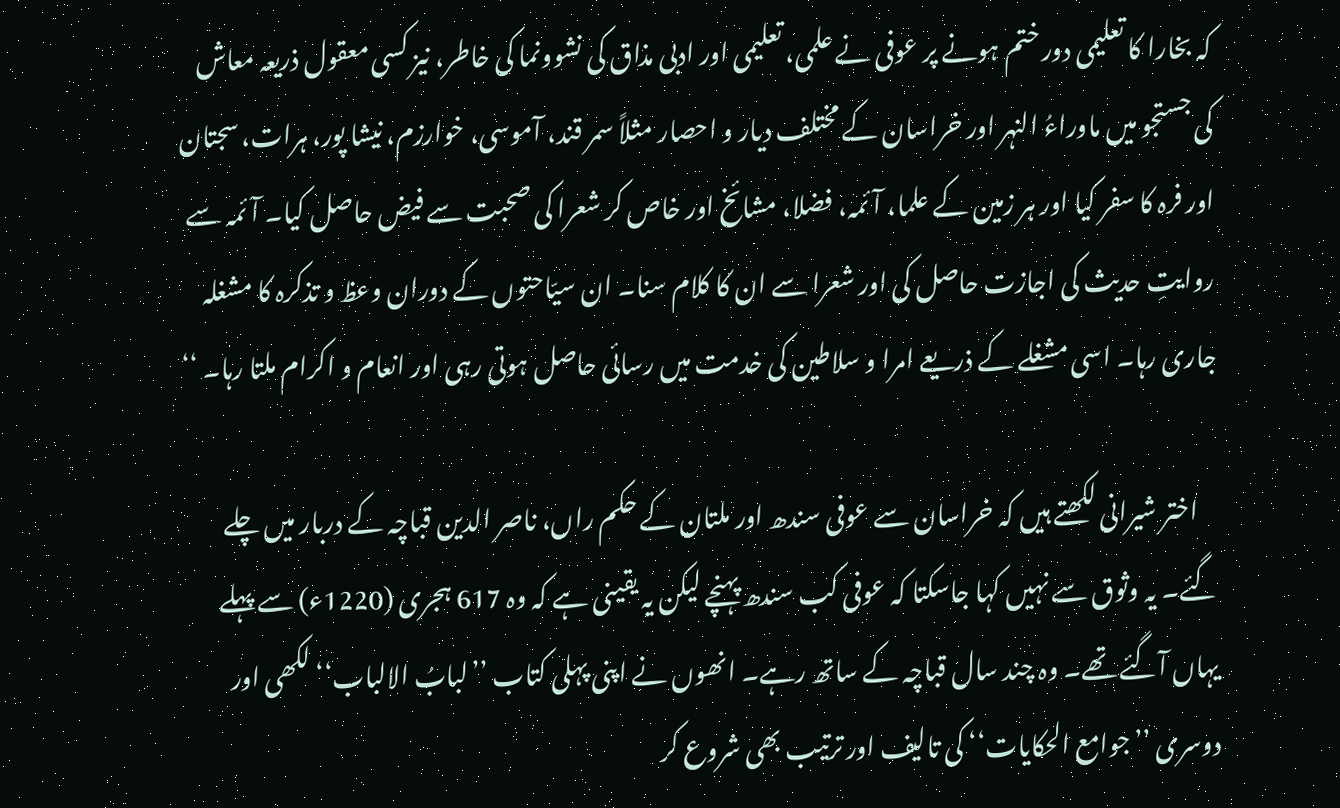کہ بخارا کا تعلیمی دور ختم ہونے پر عوفی نے علمی، تعلیمی اور ادبی مذاق کی نشوونما کی خاطر، نیز کسی معقول ذریعہ معاش کی جستجو میں ماوراءُ النہر اور خراسان کے مختلف دیار و احصار مثلاً سمر قند، آموسی، خوارزم، نیشا پور، ہرات، سجتان اور فرہ کا سفر کیا اور ہر زمین کے علما، آئمہ، فضلا، مشائخ اور خاص کر شعرا کی صحبت سے فیض حاصل کیا۔ آئمہ سے روایتِ حدیث کی اجازت حاصل کی اور شعرا سے ان کا کلام سنا۔ ان سیّاحتوں کے دوران وعظ و تذکرہ کا مشغلہ جاری رہا۔ اسی مشغلے کے ذریعے امرا و سلاطین کی خدمت میں رسائی حاصل ہوتی رہی اور انعام و اکرام ملتا رہا۔ ‘‘

    اختر شیرانی لکھتے ہیں کہ خراسان سے عوفی سندھ اور ملتان کے حکم راں، ناصر الدین قباچہ کے دربار میں چلے گئے۔ یہ وثوق سے نہیں کہا جاسکتا کہ عوفی کب سندھ پہنچے لیکن یہ یقینی ہے کہ وہ 617 ہجری (1220ء) سے پہلے یہاں آگئے تھے۔ وہ چند سال قباچہ کے ساتھ رہے۔ انھوں نے اپنی پہلی کتاب ’’لبابُ الالباب‘‘ لکھی اور دوسری ’’جوامع الحکایات‘‘ کی تالیف اور ترتیب بھی شروع کر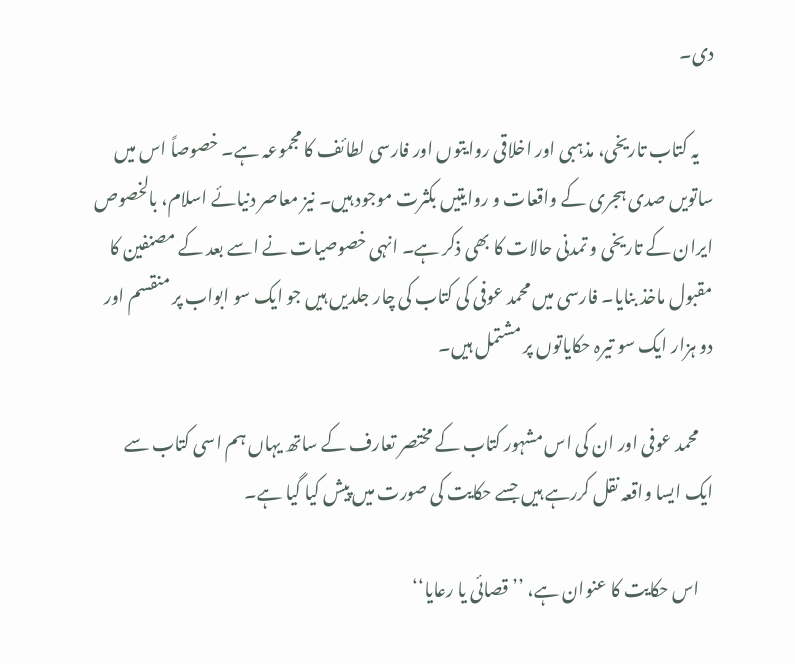دی۔

    یہ کتاب تاریخی، مذہبی اور اخلاقی روایتوں اور فارسی لطائف کا مجموعہ ہے۔ خصوصاً اس میں ساتویں صدی ہجری کے واقعات و روایتیں بکثرت موجود ہیں۔ نیز معاصر دنیائے اسلام، بالخصوص ایران کے تاریخی و تمدنی حالات کا بھی ذکر ہے۔ انہی خصوصیات نے اسے بعد کے مصنفین کا مقبول ماخذ بنایا۔ فارسی میں محمد عوفی کی کتاب کی چار جلدیں ہیں جو ایک سو ابواب پر منقسم اور دو ہزار ایک سو تیرہ حکایاتوں پر مشتمل ہیں۔

    محمد عوفی اور ان کی اس مشہور کتاب کے مختصر تعارف کے ساتھ یہاں ہم اسی کتاب سے ایک ایسا واقعہ نقل کررہے ہیں جسے حکایت کی صورت میں پیش کیا گیا ہے۔

    اس حکایت کا عنوان ہے، ’’قصائی یا رعایا‘‘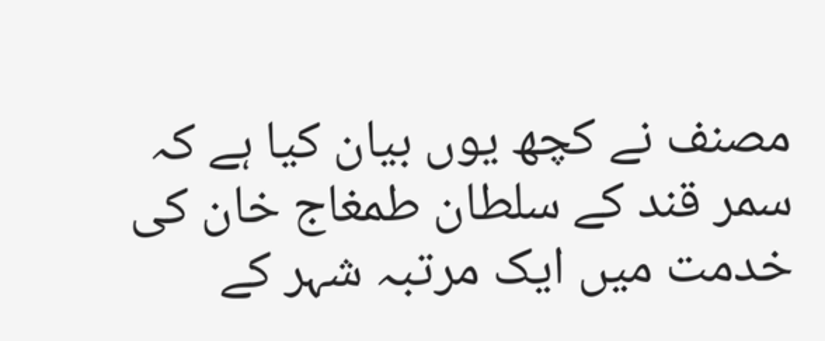مصنف نے کچھ یوں بیان کیا ہے کہ سمر قند کے سلطان طمغاج خان کی خدمت میں ایک مرتبہ شہر کے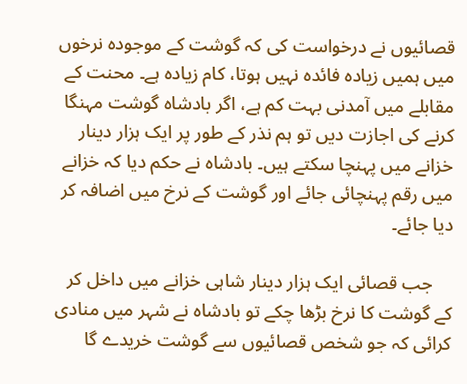قصائیوں نے درخواست کی کہ گوشت کے موجودہ نرخوں میں ہمیں زیادہ فائدہ نہیں ہوتا، کام زیادہ ہے۔ محنت کے مقابلے میں آمدنی بہت کم ہے، اگر بادشاہ گوشت مہنگا کرنے کی اجازت دیں تو ہم نذر کے طور پر ایک ہزار دینار خزانے میں پہنچا سکتے ہیں۔ بادشاہ نے حکم دیا کہ خزانے میں رقم پہنچائی جائے اور گوشت کے نرخ میں اضافہ کر دیا جائے۔

    جب قصائی ایک ہزار دینار شاہی خزانے میں داخل کر کے گوشت کا نرخ بڑھا چکے تو بادشاہ نے شہر میں منادی کرائی کہ جو شخص قصائیوں سے گوشت خریدے گا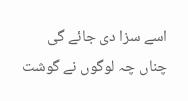اسے سزا دی جائے گی چناں چہ لوگوں نے گوشت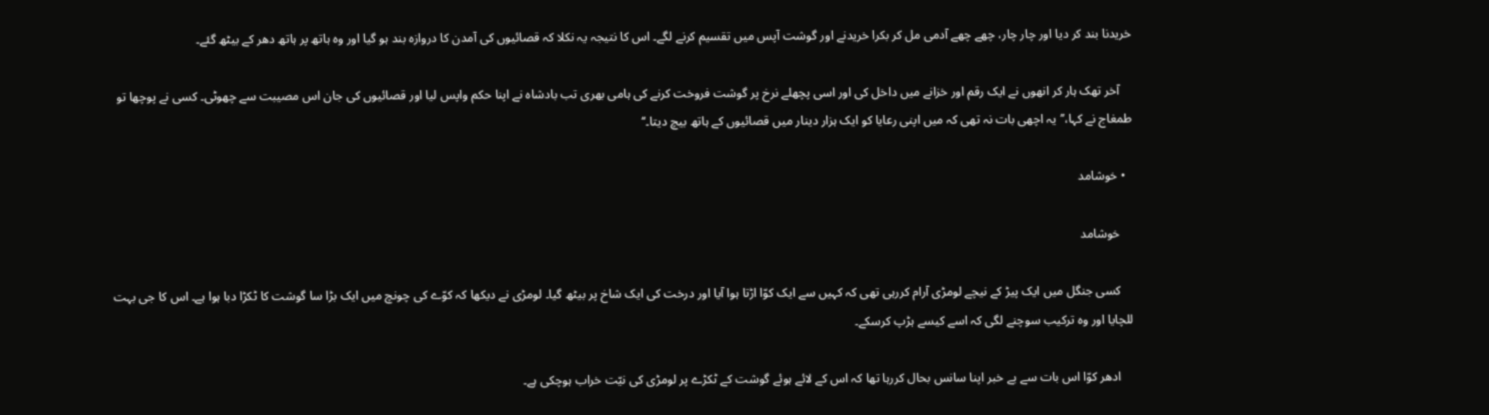خریدنا بند کر دیا اور چار چار، چھے چھے آدمی مل کر بکرا خریدنے اور گوشت آپس میں تقسیم کرنے لگے۔ اس کا نتیجہ یہ نکلا کہ قصائیوں کی آمدن کا دروازہ بند ہو گیا اور وہ ہاتھ پر ہاتھ دھر کے بیٹھ گئے۔

    آخر تھک ہار کر انھوں نے ایک رقم اور خزانے میں داخل کی اور اسی پچھلے نرخ پر گوشت فروخت کرنے کی ہامی بھری تب بادشاہ نے اپنا حکم واپس لیا اور قصائیوں کی جان اس مصیبت سے چھوٹی۔ کسی نے پوچھا تو طمغاج نے کہا،’’یہ اچھی بات نہ تھی کہ میں اپنی رعایا کو ایک ہزار دینار میں قصائیوں کے ہاتھ بیچ دیتا۔‘‘

  • خوشامد

    خوشامد

    کسی جنگل میں ایک پیڑ کے نیچے لومڑی آرام کررہی تھی کہ کہیں‌ سے ایک کوّا اڑتا ہوا آیا اور درخت کی ایک شاخ پر بیٹھ گیا۔ لومڑی نے دیکھا کہ کوّے کی چونچ میں ایک بڑا سا گوشت کا ٹکڑا دبا ہوا ہے۔ اس کا جی بہت للچایا اور وہ ترکیب سوچنے لگی کہ اسے کیسے ہڑپ کرسکے۔

    ادھر کوّا اس بات سے بے خبر اپنا سانس بحال کررہا تھا کہ اس کے لائے ہوئے گوشت کے ٹکڑے پر لومڑی کی نیّت خراب ہوچکی ہے۔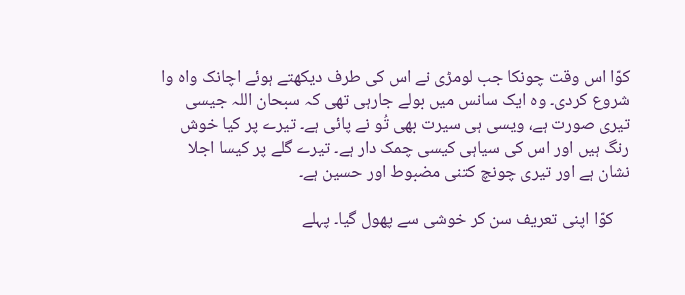کوّا اس وقت چونکا جب لومڑی نے اس کی طرف دیکھتے ہوئے اچانک واہ وا شروع کردی۔ وہ ایک سانس میں‌ بولے جارہی تھی کہ سبحان اللہ جیسی تیری صورت ہے، ویسی ہی سیرت بھی تُو نے پائی ہے۔ تیرے پر کیا خوش رنگ ہیں اور اس کی سیاہی کیسی چمک دار ہے۔ تیرے گلے پر کیسا اجلا نشان ہے اور تیری چونچ کتنی مضبوط اور حسین ہے۔

    کوّا اپنی تعریف سن کر خوشی سے پھول گیا۔ پہلے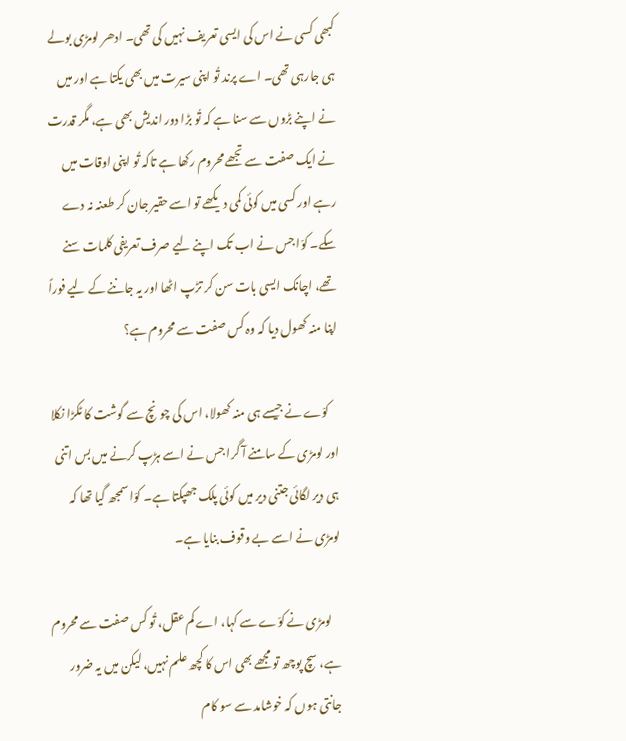کبھی کسی نے اس کی ایسی تعریف نہیں‌ کی تھی۔ ادھر لومڑی بولے ہی جارہی تھی۔‌ اے پرند تُو اپنی سیرت میں بھی یکتا ہے اور میں‌ نے اپنے بڑوں سے سنا ہے کہ تُو بڑا دور اندیش بھی ہے، مگر قدرت نے ایک صفت سے تجھے محروم رکھا ہے تاکہ تُو اپنی اوقات میں رہے اور کسی میں کوئی کمی دیکھے تو اسے حقیر جان کر طعنہ نہ دے سکے۔ کوّا جس نے اب تک اپنے لیے صرف تعریفی کلمات سنے تھے، اچانک ایسی بات سن کر تڑپ اٹھا اور یہ جاننے کے لیے فوراً اپنا منہ کھول دیا کہ وہ کس صفت سے محروم ہے؟

    کوّے نے جیسے ہی منہ کھولا، اس کی چونچ سے گوشت کا ٹکڑا نکلا اور لومڑی کے سامنے آ گرا جس نے اسے ہڑپ کرنے میں‌ بس اتنی ہی دیر لگائی جتنی دیر میں‌ کوئی پلک جھپکتا ہے۔ کوّا سمجھ گیا تھا کہ لومڑی نے اسے بے وقوف بنایا ہے۔

    لومڑی نے کوّے سے کہا، اے کم عقل، تُو کس صفت سے محروم ہے، سچ پوچھ تو مجھے بھی اس کا کچھ علم نہیں‌، لیکن میں‌ یہ ضرور جانتی ہوں کہ خوشامد سے سو کام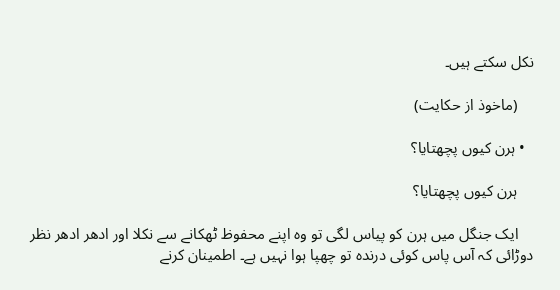نکل سکتے ہیں۔

    (ماخوذ از حکایت)

  • ہرن کیوں‌ پچھتایا؟

    ہرن کیوں‌ پچھتایا؟

    ایک جنگل میں‌ ہرن کو پیاس لگی تو وہ اپنے محفوظ ٹھکانے سے نکلا اور ادھر ادھر نظر دوڑائی کہ آس پاس کوئی درندہ تو چھپا ہوا نہیں‌ ہے۔ اطمینان کرنے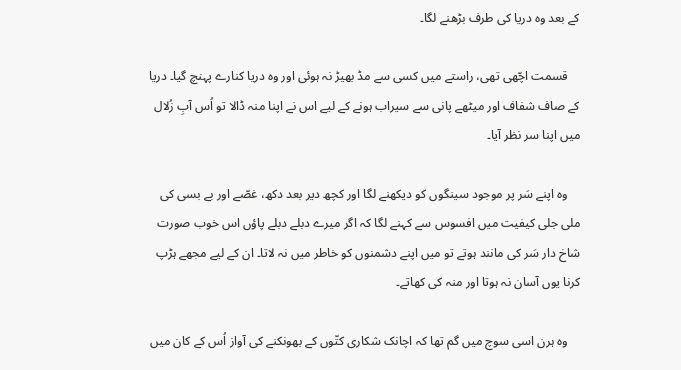کے بعد وہ دریا کی طرف بڑھنے لگا۔

    قسمت اچّھی تھی، راستے میں کسی سے مڈ بھیڑ نہ ہوئی اور وہ دریا کنارے پہنچ گیا۔ دریا کے صاف شفاف اور میٹھے پانی سے سیراب ہونے کے لیے اس نے اپنا منہ ڈالا تو اُس آبِ زُلال میں اپنا سر نظر آیا۔

    وہ اپنے سَر پر موجود سینگوں کو دیکھنے لگا اور کچھ دیر بعد دکھ، غصّے اور بے بسی کی ملی جلی کیفیت میں افسوس سے کہنے لگا کہ اگر میرے دبلے دبلے پاؤں اس خوب صورت شاخ دار سَر کی مانند ہوتے تو میں اپنے دشمنوں کو خاطر میں‌ نہ لاتا۔ ان کے لیے مجھے ہڑپ کرنا یوں آسان نہ ہوتا اور منہ کی کھاتے۔

    وہ ہرن اسی سوچ میں‌ گم تھا کہ اچانک شکاری کتّوں کے بھونکنے کی آواز اُس کے کان میں‌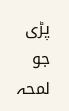پڑی جو لمحہ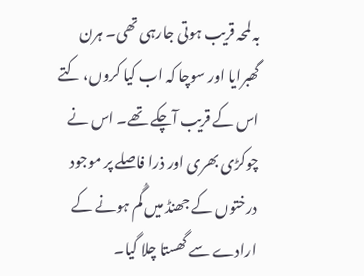بہ لمحہ قریب ہوتی جارہی تھی۔ ہرن گھبرایا اور سوچا کہ اب کیا کروں، کتے اس کے قریب آچکے تھے۔ اس نے چوکڑی بھری اور ذرا فاصلے پر موجود درختوں کے جھنڈ میں گُم ہونے کے ارادے سے گھستا چلا گیا۔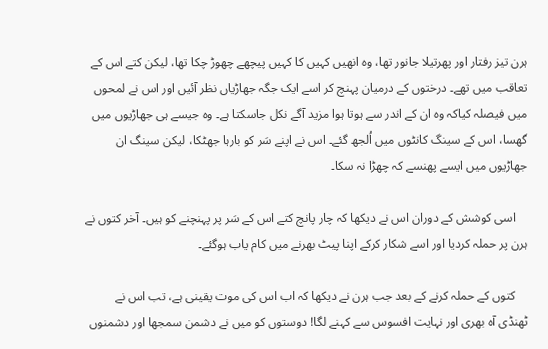ہرن تیز رفتار اور پھرتیلا جانور تھا، وہ انھیں کہیں کا کہیں پیچھے چھوڑ چکا تھا، لیکن کتے اس کے تعاقب میں تھے۔ درختوں کے درمیان پہنچ کر اسے ایک جگہ جھاڑیاں نظر آئیں اور اس نے لمحوں میں فیصلہ کیاکہ وہ ان کے اندر سے ہوتا ہوا مزید آگے نکل جاسکتا ہے۔ وہ جیسے ہی جھاڑیوں میں گھسا، اس کے سینگ کانٹوں میں اُلجھ گئے۔ اس نے اپنے سَر کو بارہا جھٹکا، لیکن سینگ ان جھاڑیوں میں ایسے پھنسے کہ چھڑا نہ سکا۔

    اسی کوشش کے دوران اس نے دیکھا کہ چار پانچ کتے اس کے سَر پر پہنچنے کو ہیں۔ آخر کتوں نے ہرن پر حملہ کردیا اور اسے شکار کرکے اپنا پیٹ بھرنے میں کام یاب ہوگئے۔

    کتوں کے حملہ کرنے کے بعد جب ہرن نے دیکھا کہ اب اس کی موت یقینی ہے، تب اس نے ٹھنڈی آہ بھری اور نہایت افسوس سے کہنے لگا! دوستوں کو میں نے دشمن سمجھا اور دشمنوں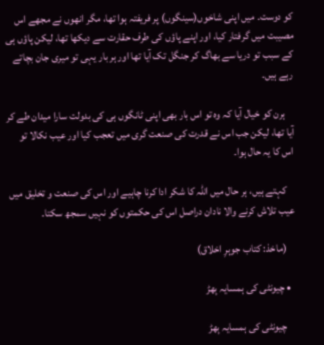کو دوست۔ میں اپنی شاخوں(سینگوں) پر فریفتہ ہوا تھا، مگر انھوں نے مجھے اس مصیبت میں گرفتار کیا، اور اپنے پاؤں کی طرف حقارت سے دیکھا تھا، لیکن پاؤں ہی کے سبب تو دریا سے بھاگ کر جنگل تک آیا تھا اور ہر بار یہی تو میری جان بچاتے رہے ہیں۔

    ہرن کو خیال آیا کہ وہ تو اس بار بھی اپنی ٹانگوں ہی کی بدولت سارا میدان طے کر آیا تھا، لیکن جب اس نے قدرت کی صنعت گری میں تعجب کیا اور عیب نکالا تو اس کا یہ حال ہوا۔

    کہتے ہیں، ہر حال میں اللہ کا شکر ادا کرنا چاہیے اور اس کی صنعت و تخلیق میں عیب تلاش کرنے والا نادان دراصل اس کی حکمتوں کو نہیں سمجھ سکتا۔

    (ماخذ: کتاب جوہرِ اخلاق)

  • چیونٹی کی ہمسایہ بِھڑ

    چیونٹی کی ہمسایہ بِھڑ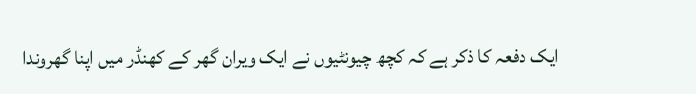ایک دفعہ کا ذکر ہے کہ کچھ چیونٹیوں نے ایک ویران گھر کے کھنڈر میں اپنا گھروندا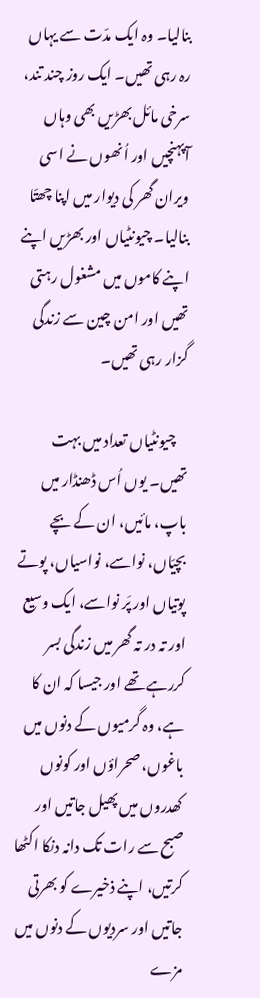بنالیا۔ وہ ایک مدّت سے یہاں رہ رہی تھیں۔ ایک روز چند تند، سرخی مائل بھڑیں بھی وہاں آپہنچیں اور اُنھوں نے اسی ویران گھر کی دیوار میں اپنا چھتّا بنالیا۔ چیونٹیاں اور بھڑیں اپنے اپنے کاموں میں مشغول رہتی تھیں اور امن چین سے زندگی گزار رہی تھیں۔

    چیونٹیاں تعداد میں بہت تھیں۔ یوں اُس ڈھنڈار میں باپ، مائیں، ان کے بچے بچیّاں، نواسے، نواسیاں، پوتے پوتیاں اور پَر نواسے، ایک وسیع اور تہ در تہ گھر میں زندگی بسر کررہے تھے اور جیسا کہ ان کا ہے، وہ گرمیوں کے دنوں میں باغوں، صحراؤں اور کونوں کھدروں میں پھیل جاتیں اور صبح سے رات تک دانہ دنکا اکٹھا کرتیں، اپنے ذخیرے کو بھرتی جاتیں اور سردیوں کے دنوں میں مزے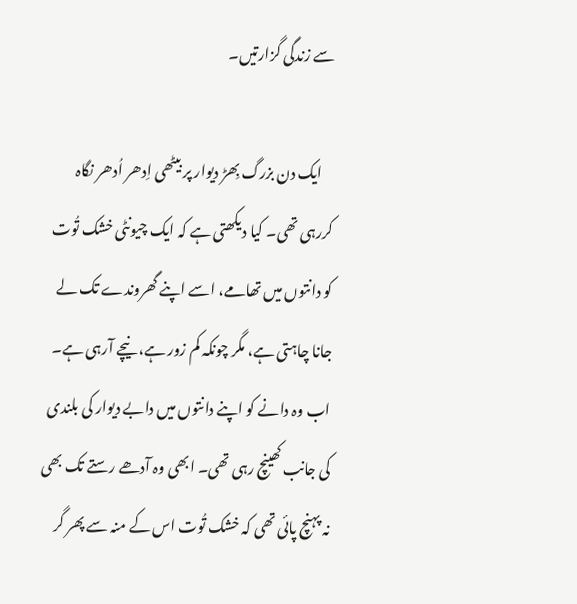سے زندگی گزارتیں۔

    ایک دن بزرگ بِھڑ دیوار پر بیٹھی اِدھر اُدھر نگاہ کررہی تھی۔ کیا دیکھتی ہے کہ ایک چیونٹی خشک تُوت کو دانتوں میں تھامے، اسے اپنے گھروندے تک لے جانا چاہتی ہے، مگر چونکہ کم زور ہے، نیچے آرہی ہے۔ اب وہ دانے کو اپنے دانتوں میں دابے دیوار کی بلندی کی جانب کھینچ رہی تھی۔ ابھی وہ آدھے رستے تک بھی نہ پہنچ پائی تھی کہ خشک تُوت اس کے منہ سے پھر گر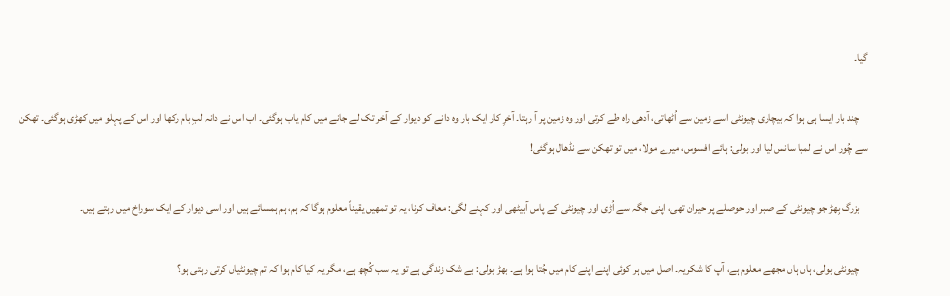گیا۔

    چند بار ایسا ہی ہوا کہ بیچاری چیونٹی اسے زمین سے اُٹھاتی، آدھی راہ طے کرتی اور وہ زمین پر آ رہتا۔ آخرِ کار ایک بار وہ دانے کو دیوار کے آخر تک لے جانے میں کام یاب ہوگئی۔ اب اس نے دانہ لبِ بام رکھا اور اس کے پہلو میں کھڑی ہوگئی۔ تھکن سے چُور اس نے لمبا سانس لیا اور بولی: ہائے افسوس، میرے مولا، میں تو تھکن سے نڈھال ہوگئی!

    بزرگ بِھڑ جو چیونٹی کے صبر اور حوصلے پر حیران تھی، اپنی جگہ سے اُڑی اور چیونٹی کے پاس آبیٹھی اور کہنے لگی: معاف کرنا، یہ تو تمھیں یقیناً معلوم ہوگا کہ ہم، ہم ہمسائے ہیں اور اسی دیوار کے ایک سوراخ میں رہتے ہیں۔

    چیونٹی بولی، ہاں ہاں مجھے معلوم ہے، آپ کا شکریہ۔ اصل میں ہر کوئی اپنے اپنے کام میں جُتا ہوا ہے۔ بھڑ بولی: بے شک زندگی ہے تو یہ سب کُچھ ہے، مگر یہ کیا کام ہوا کہ تم چیونٹیاں کرتی رہتی ہو؟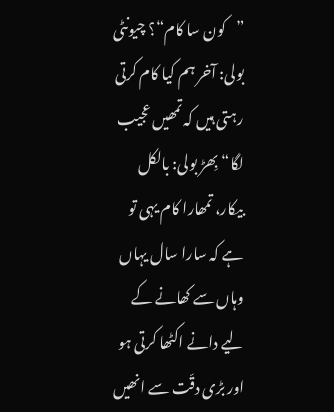”کون سا کام“؟ چیونٹی بولی: آخر ہم کیا کام کرتی رہتی ہیں کہ تمھیں عجیب لگا“ بِھڑ بولی: بالکل بیکار، تمھارا کام یہی تو ہے کہ سارا سال یہاں وہاں سے کھانے کے لیے دانے اکٹھا کرتی ہو اور بڑی دقّت سے انھیں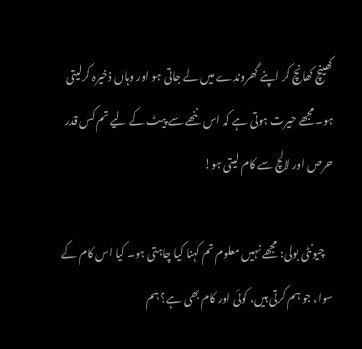کھینچ کھانچ کر اپنے گھروندے میں لے جاتی ہو اور وہاں ذخیرہ کرلیتی ہو۔ مجھے حیرت ہوتی ہے کہ اس ننھے سے پیٹ کے لیے تم کس قدر حرص اور لالچ سے کام لیتی ہو!

    چیونٹی بولی: مجھے نہیں معلوم تم کہنا کیا چاہتی ہو۔ کیا اس کام کے سوا، جو ہم کرتی ہیں، کوئی اور کام بھی ہے؟ ہم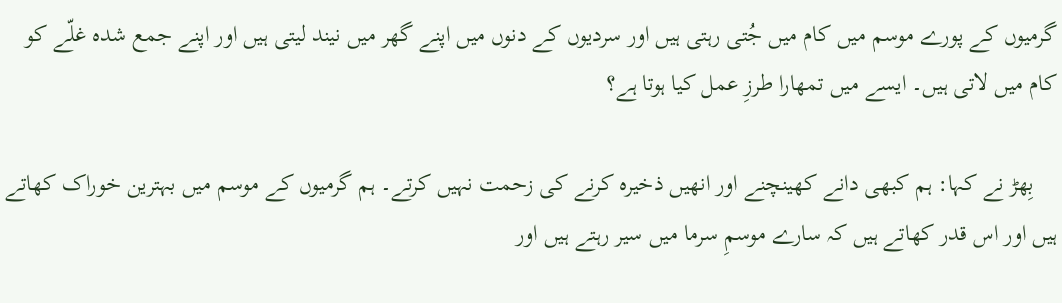گرمیوں کے پورے موسم میں کام میں جُتی رہتی ہیں اور سردیوں کے دنوں میں اپنے گھر میں نیند لیتی ہیں اور اپنے جمع شدہ غلّے کو کام میں لاتی ہیں۔ ایسے میں تمھارا طرزِ عمل کیا ہوتا ہے؟

    بِھڑ نے کہا: ہم کبھی دانے کھینچنے اور انھیں ذخیرہ کرنے کی زحمت نہیں کرتے۔ ہم گرمیوں کے موسم میں بہترین خوراک کھاتے ہیں اور اس قدر کھاتے ہیں کہ سارے موسمِ سرما میں سیر رہتے ہیں اور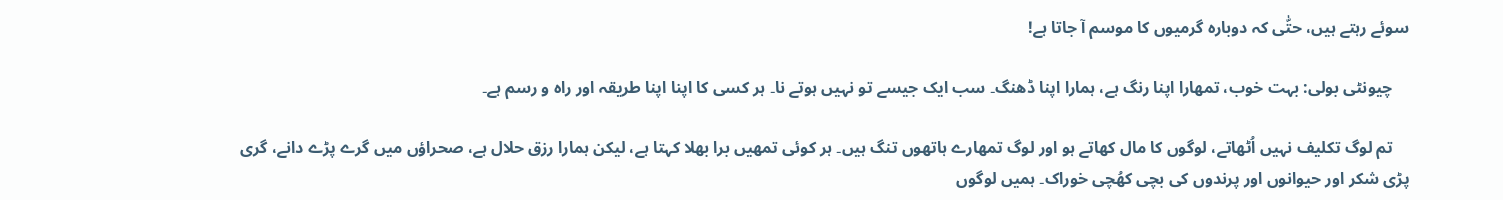سوئے رہتے ہیں، حتّٰی کہ دوبارہ گرمیوں کا موسم آ جاتا ہے!

    چیونٹی بولی: بہت خوب، تمھارا اپنا رنگ ہے، ہمارا اپنا ڈھنگ۔ سب ایک جیسے تو نہیں ہوتے نا۔ ہر کسی کا اپنا اپنا طریقہ اور راہ و رسم ہے۔

    تم لوگ تکلیف نہیں اُٹھاتے، لوگوں کا مال کھاتے ہو اور لوگ تمھارے ہاتھوں تنگ ہیں۔ ہر کوئی تمھیں برا بھلا کہتا ہے، لیکن ہمارا رزق حلال ہے، صحراؤں میں گرے پڑے دانے، گری پڑی شکر اور حیوانوں اور پرندوں کی بچی کھُچی خوراک۔ ہمیں لوگوں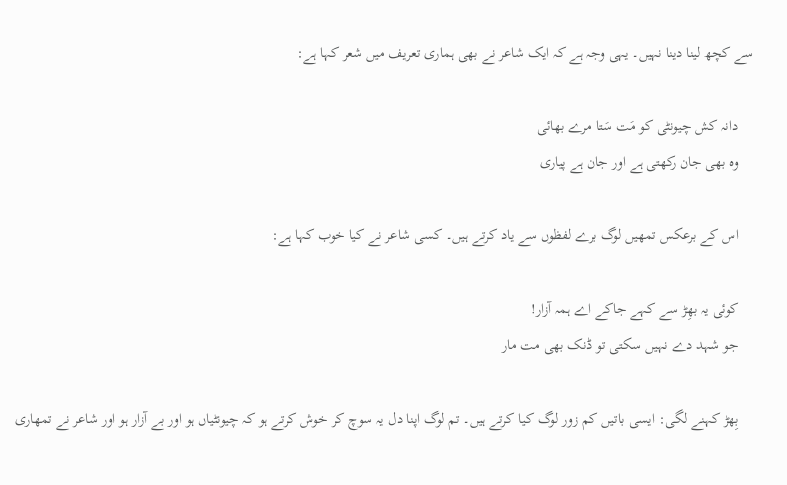سے کچھ لینا دینا نہیں۔ یہی وجہ ہے کہ ایک شاعر نے بھی ہماری تعریف میں شعر کہا ہے:

    دانہ کش چیونٹی کو مَت سَتا مرے بھائی
    وہ بھی جان رکھتی ہے اور جان ہے پیاری

    اس کے برعکس تمھیں لوگ برے لفظوں سے یاد کرتے ہیں۔ کسی شاعر نے کیا خوب کہا ہے:

    کوئی یہ بھِڑ سے کہے جاکے اے ہمہ آزار!
    جو شہد دے نہیں سکتی تو ڈنک بھی مت مار

    بِھڑ کہنے لگی: ایسی باتیں کم زور لوگ کیا کرتے ہیں۔ تم لوگ اپنا دل یہ سوچ کر خوش کرتے ہو کہ چیونٹیاں ہو اور بے آزار ہو اور شاعر نے تمھاری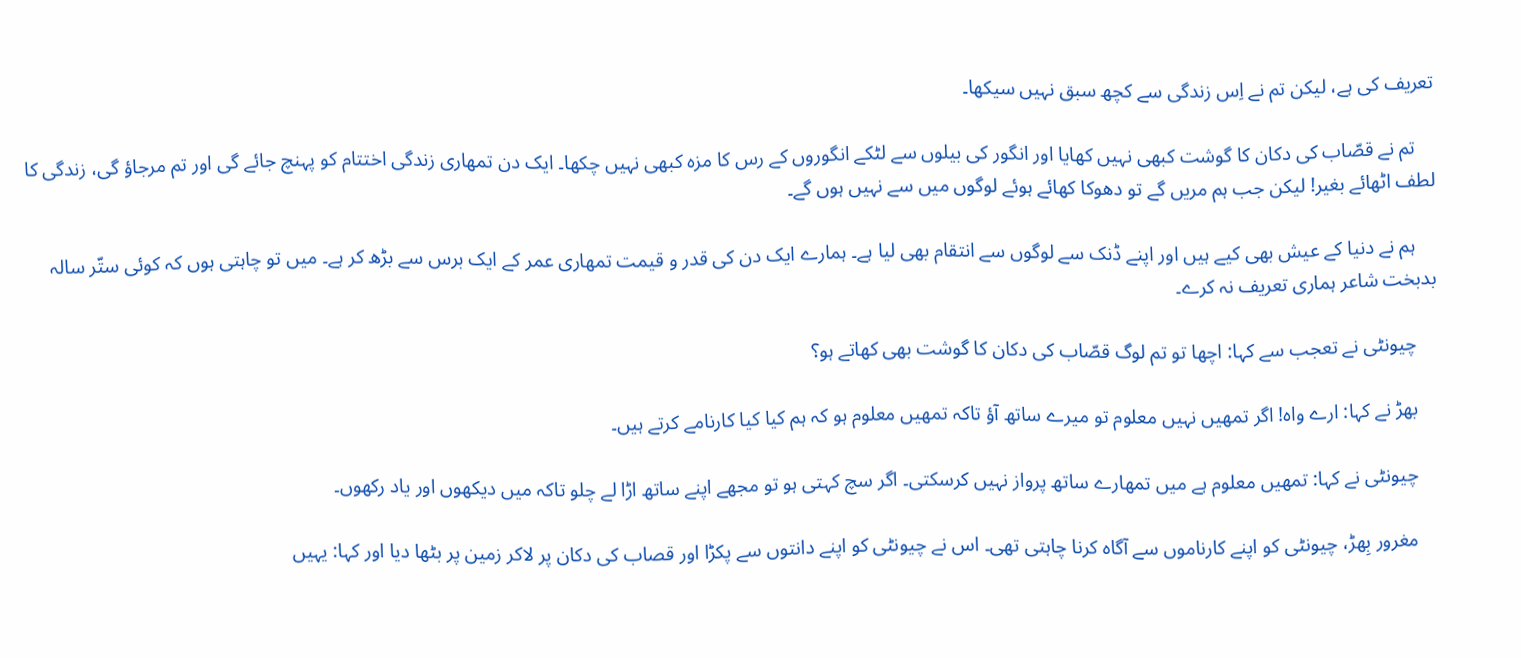تعریف کی ہے، لیکن تم نے اِس زندگی سے کچھ سبق نہیں سیکھا۔

    تم نے قصّاب کی دکان کا گوشت کبھی نہیں کھایا اور انگور کی بیلوں سے لٹکے انگوروں کے رس کا مزہ کبھی نہیں چکھا۔ ایک دن تمھاری زندگی اختتام کو پہنچ جائے گی اور تم مرجاؤ گی، زندگی کا لطف اٹھائے بغیر! لیکن جب ہم مریں گے تو دھوکا کھائے ہوئے لوگوں میں سے نہیں ہوں گے۔

    ہم نے دنیا کے عیش بھی کیے ہیں اور اپنے ڈنک سے لوگوں سے انتقام بھی لیا ہے۔ ہمارے ایک دن کی قدر و قیمت تمھاری عمر کے ایک برس سے بڑھ کر ہے۔ میں تو چاہتی ہوں کہ کوئی ستّر سالہ بدبخت شاعر ہماری تعریف نہ کرے۔

    چیونٹی نے تعجب سے کہا: اچھا تو تم لوگ قصّاب کی دکان کا گوشت بھی کھاتے ہو؟

    بھڑ نے کہا: ارے واہ! اگر تمھیں نہیں معلوم تو میرے ساتھ آؤ تاکہ تمھیں معلوم ہو کہ ہم کیا کیا کارنامے کرتے ہیں۔

    چیونٹی نے کہا: تمھیں معلوم ہے میں تمھارے ساتھ پرواز نہیں کرسکتی۔ اگر سچ کہتی ہو تو مجھے اپنے ساتھ اڑا لے چلو تاکہ میں دیکھوں اور یاد رکھوں۔

    مغرور بِھڑ، چیونٹی کو اپنے کارناموں سے آگاہ کرنا چاہتی تھی۔ اس نے چیونٹی کو اپنے دانتوں سے پکڑا اور قصاب کی دکان پر لاکر زمین پر بٹھا دیا اور کہا: یہیں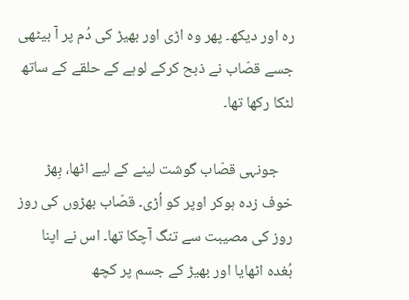رہ اور دیکھ۔ پھر وہ اڑی اور بھیڑ کی دُم پر آ بیٹھی جسے قصّاب نے ذبح کرکے لوہے کے حلقے کے ساتھ لٹکا رکھا تھا۔

    جونہی قصّاب گوشت لینے کے لیے اٹھا، بِھڑ خوف زدہ ہوکر اوپر کو اُڑی۔ قصّاب بھڑوں کی روز روز کی مصیبت سے تنگ آچکا تھا۔ اس نے اپنا بُغدہ اٹھایا اور بھیڑ کے جسم پر کچھ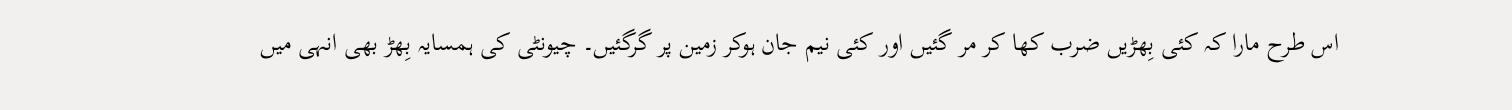اس طرح مارا کہ کئی بِھڑیں ضرب کھا کر مر گئیں اور کئی نیم جان ہوکر زمین پر گرگئیں۔ چیونٹی کی ہمسایہ بِھڑ بھی انہی میں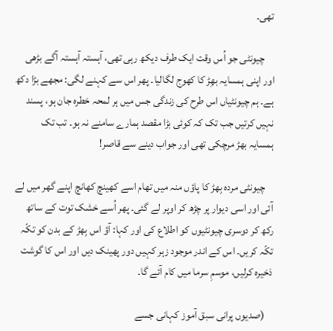تھی۔

    چیونٹی جو اُس وقت ایک طرف دیکھ رہی تھی، آہستہ آہستہ آگے بڑھی اور اپنی ہمسایہ بھِڑ کا کھوج لگالیا۔ پھر اس سے کہنے لگی: مجھے بڑا دکھ ہے۔ ہم چیونٹیاں اس طرح کی زندگی جس میں ہر لمحہ خطرہ جان ہو، پسند نہیں کرتیں جب تک کہ کوئی بڑا مقصد ہمارے سامنے نہ ہو۔ تب تک ہمسایہ بھڑ مرچکی تھی اور جواب دینے سے قاصر!

    چیونٹی مردہ بِھڑ کا پاؤں منہ میں تھام اسے کھینچ کھانچ اپنے گھر میں لے آئی اور اسی دیوار پر چڑھ کر اوپر لے گئی۔ پھر اُسے خشک توت کے ساتھ رکھ کر دوسری چیونٹیوں کو اطلاع کی اور کہا: آؤ اس بِھڑ کے بدن کو تکّہ تکّہ کریں۔ اس کے اندر موجود زہر کہیں دور پھینک دیں اور اس کا گوشت ذخیرہ کرلیں، موسمِ سرما میں کام آئے گا۔

    (صدیوں پرانی سبق آموز کہانی جسے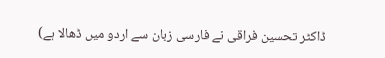ڈاکٹر تحسین فراقی نے فارسی زبان سے اردو میں ڈھالا ہے)